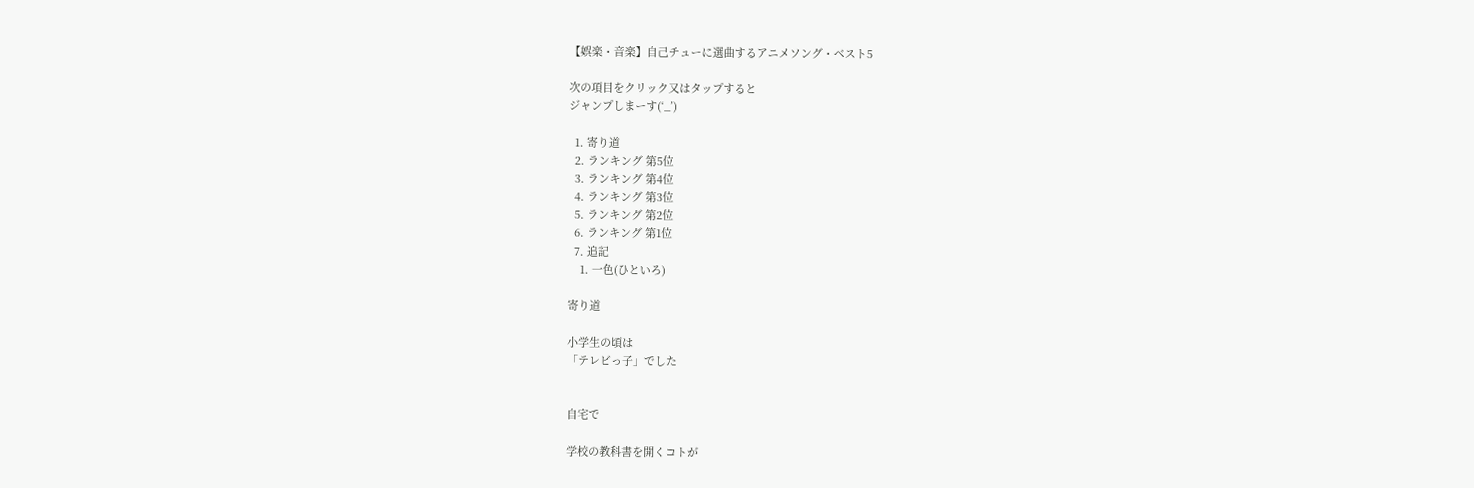【娯楽・音楽】自己チューに選曲するアニメソング・ベスト5

次の項目をクリック又はタップすると
ジャンプしまーす(‘_’)

  1. 寄り道
  2. ランキング 第5位
  3. ランキング 第4位
  4. ランキング 第3位
  5. ランキング 第2位
  6. ランキング 第1位
  7. 追記
    1. 一色(ひといろ)

寄り道

小学生の頃は
「テレビっ子」でした


自宅で

学校の教科書を開くコトが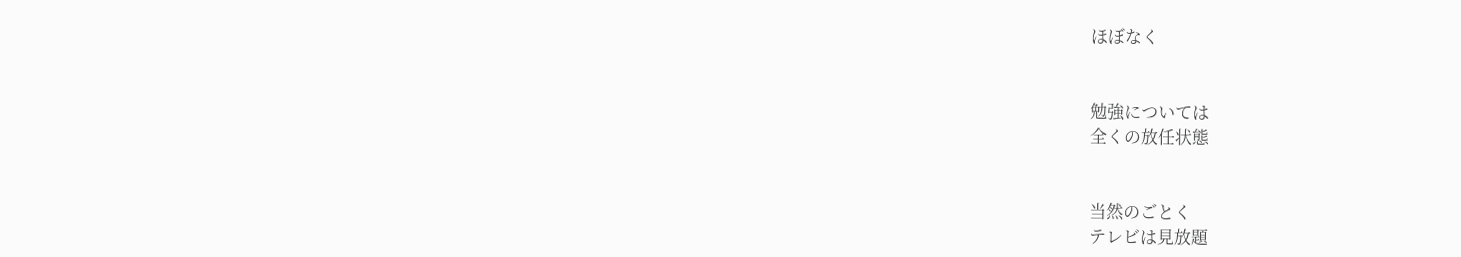ほぼなく


勉強については
全くの放任状態


当然のごとく
テレビは見放題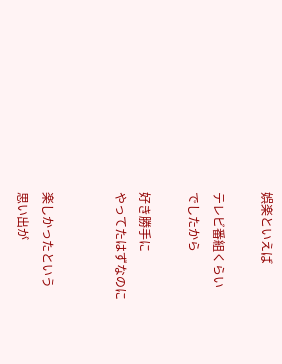娯楽といえば

テレビ番組くらい
でしたから

好き勝手に
やってたはずなのに


楽しかったという
思い出が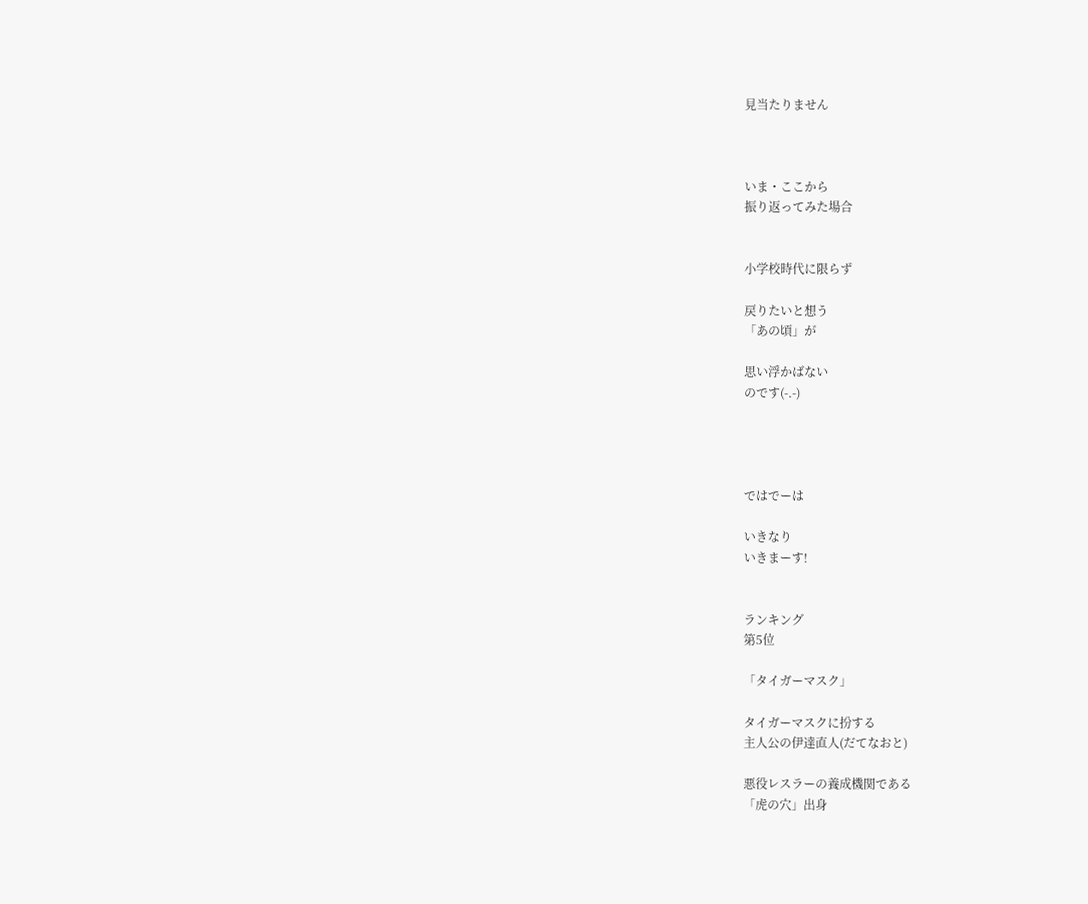見当たりません



いま・ここから
振り返ってみた場合


小学校時代に限らず

戻りたいと想う
「あの頃」が

思い浮かばない
のです(-.-)




ではでーは

いきなり
いきまーす!


ランキング
第5位

「タイガーマスク」

タイガーマスクに扮する
主人公の伊達直人(だてなおと)

悪役レスラーの養成機関である
「虎の穴」出身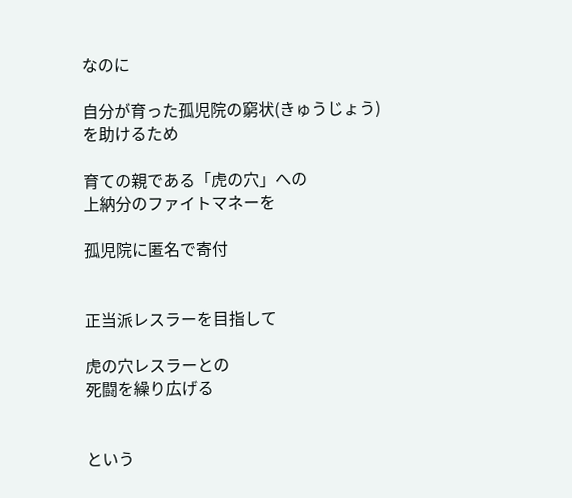なのに

自分が育った孤児院の窮状(きゅうじょう)
を助けるため

育ての親である「虎の穴」への
上納分のファイトマネーを

孤児院に匿名で寄付


正当派レスラーを目指して

虎の穴レスラーとの
死闘を繰り広げる


という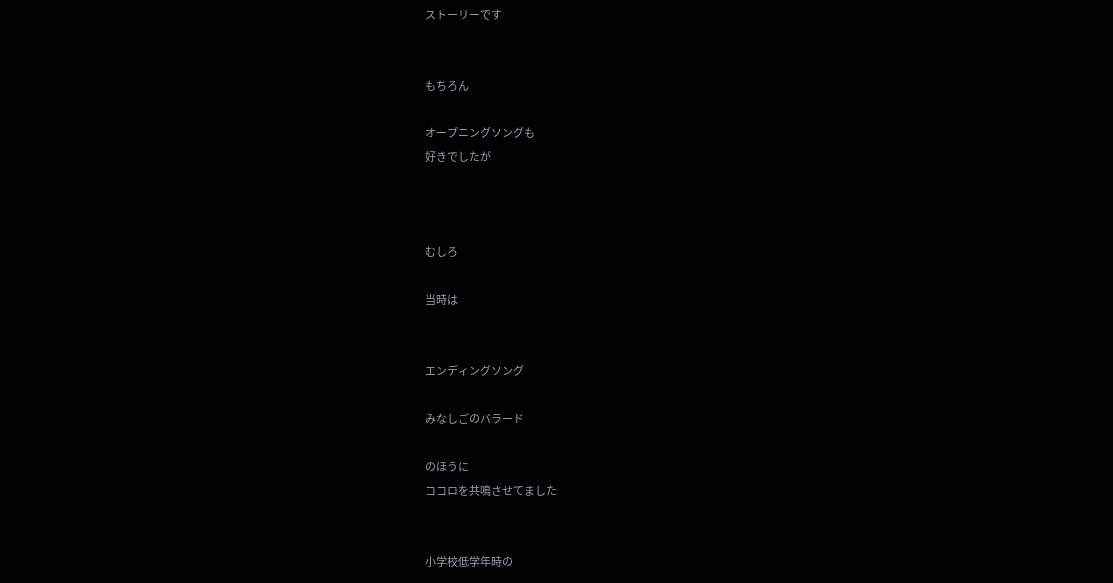ストーリーです


もちろん

オープニングソングも
好きでしたが



むしろ

当時は


エンディングソング

みなしごのバラード

のほうに
ココロを共鳴させてました


小学校低学年時の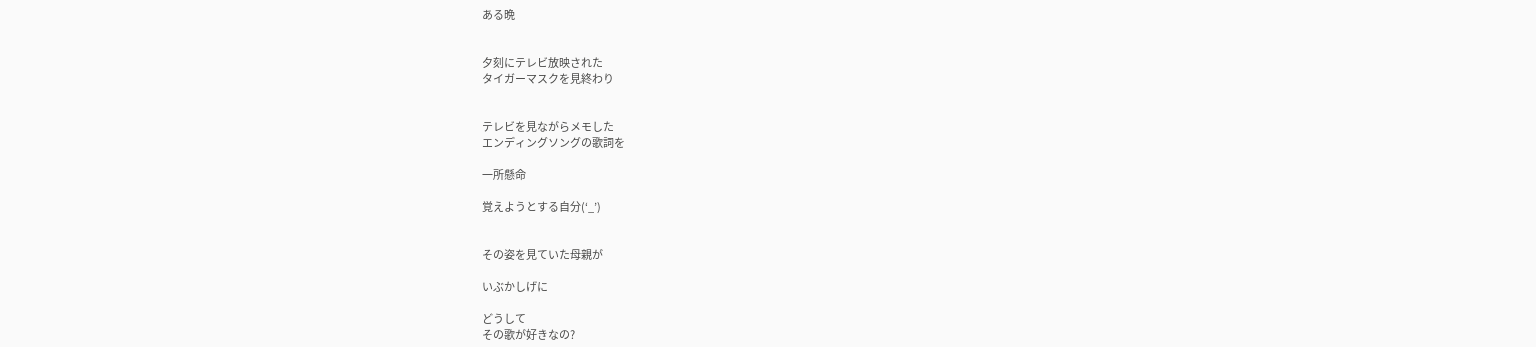ある晩


夕刻にテレビ放映された
タイガーマスクを見終わり


テレビを見ながらメモした
エンディングソングの歌詞を

一所懸命

覚えようとする自分(‘_’)


その姿を見ていた母親が

いぶかしげに

どうして
その歌が好きなの?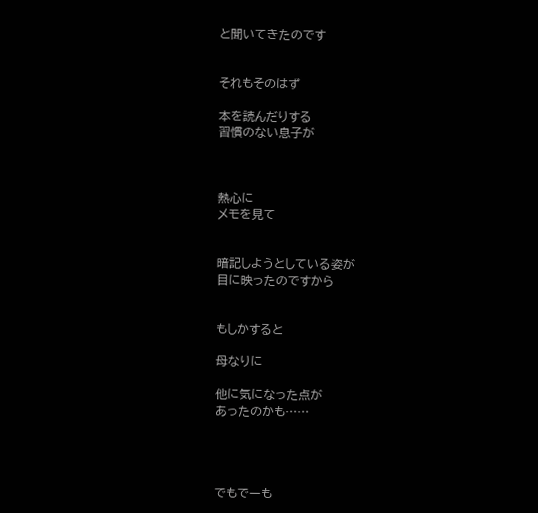と聞いてきたのです


それもそのはず

本を読んだりする
習慣のない息子が



熱心に
メモを見て


暗記しようとしている姿が
目に映ったのですから


もしかすると

母なりに

他に気になった点が
あったのかも……




でもでーも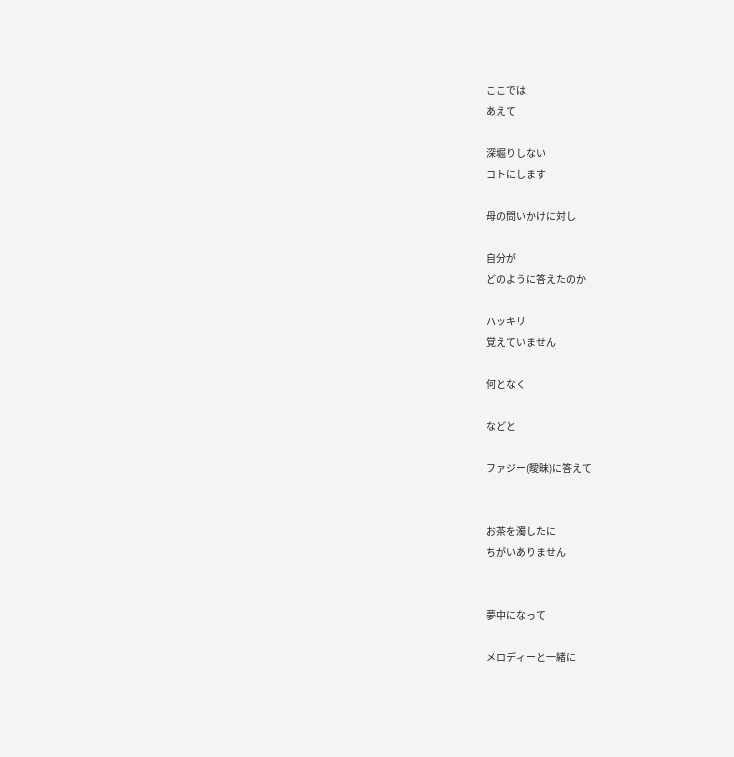ここでは
あえて

深堀りしない
コトにします

母の問いかけに対し

自分が
どのように答えたのか

ハッキリ
覚えていません

何となく

などと

ファジー(曖昧)に答えて


お茶を濁したに
ちがいありません


夢中になって

メロディーと一緒に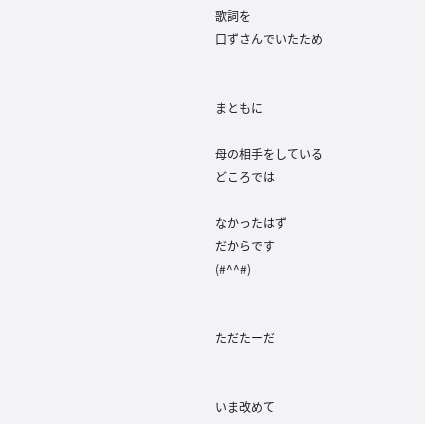歌詞を
口ずさんでいたため


まともに

母の相手をしている
どころでは

なかったはず
だからです
(#^^#)


ただたーだ


いま改めて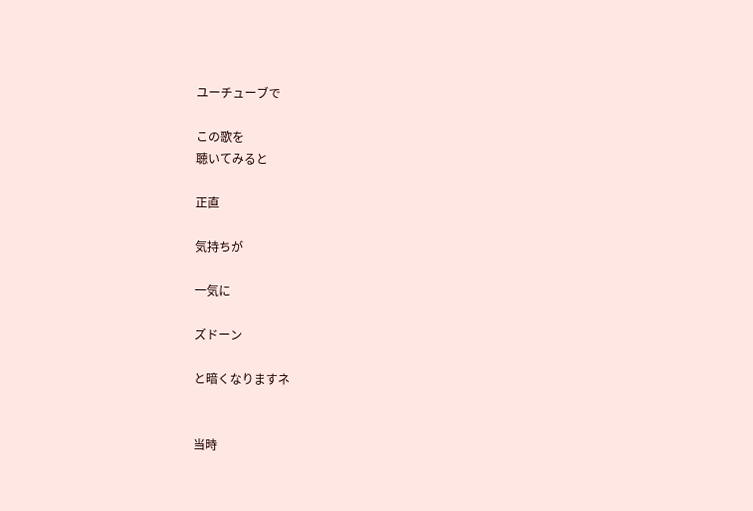ユーチューブで

この歌を
聴いてみると

正直

気持ちが

一気に

ズドーン

と暗くなりますネ


当時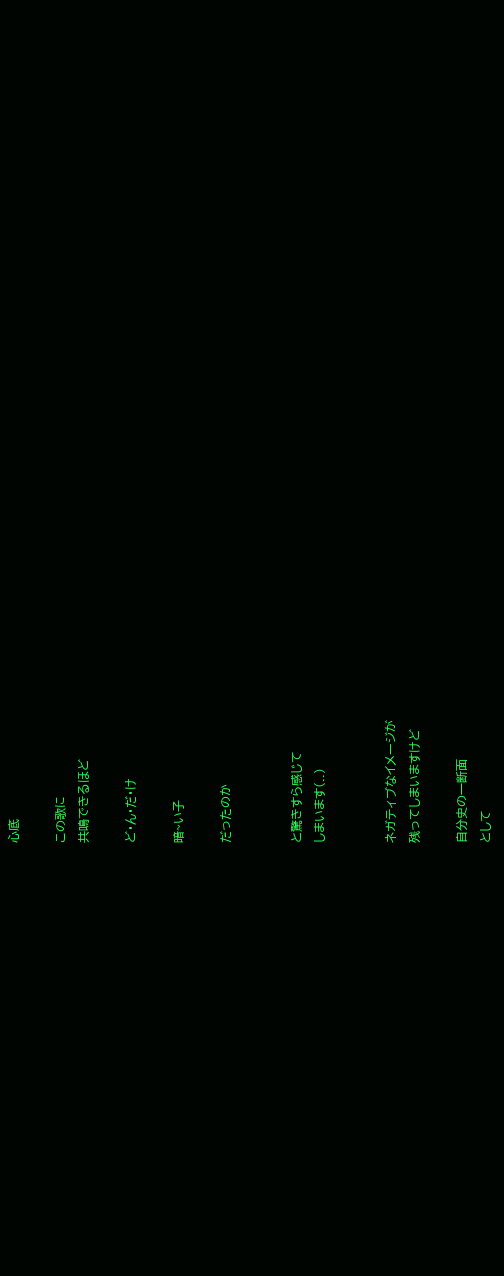心底

この歌に
共鳴できるほど

ど・ん・だ・け

暗~い子

だったのか


と驚きすら感じて
しまいます(..)


ネガティブなイメージが
残ってしまいますけど

自分史の一断面
として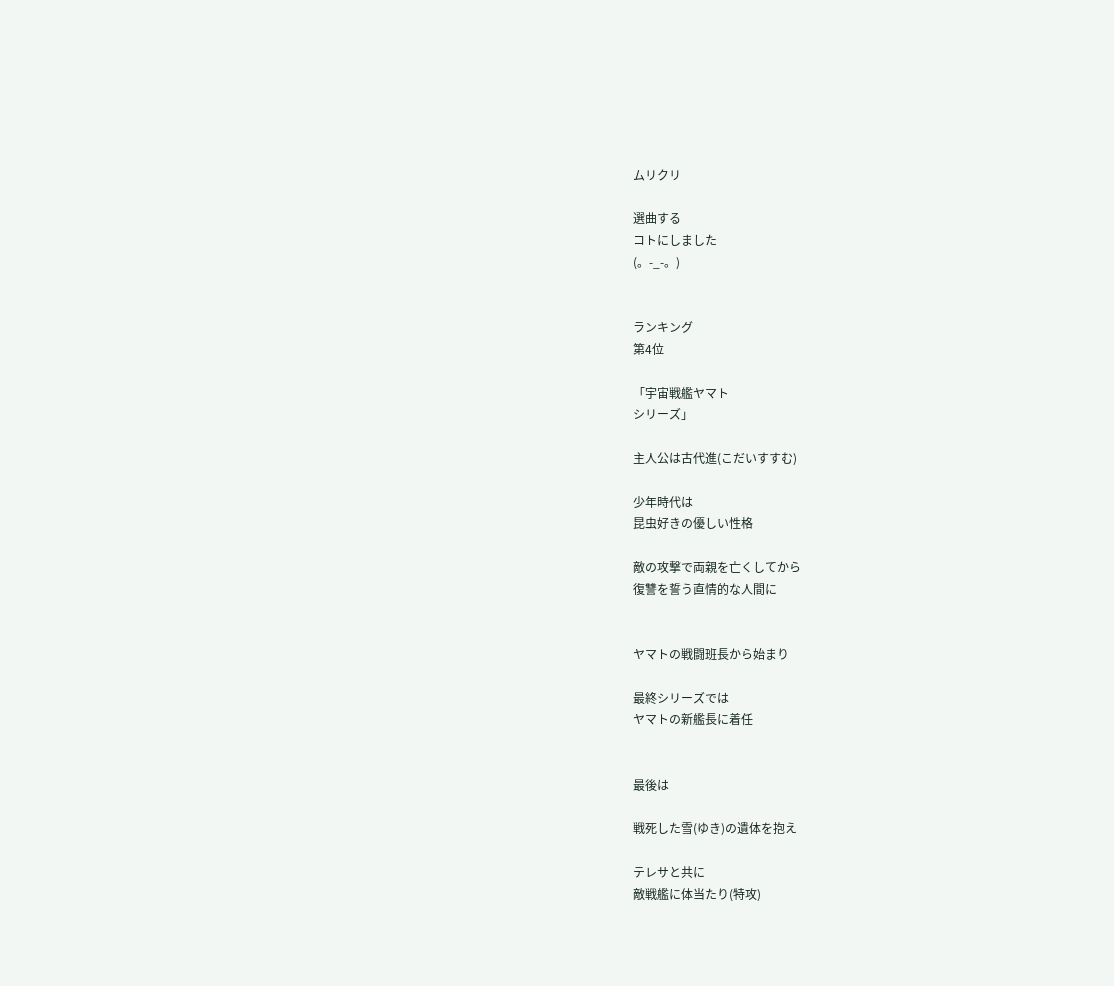ムリクリ

選曲する
コトにしました
(。-_-。)


ランキング
第4位

「宇宙戦艦ヤマト
シリーズ」

主人公は古代進(こだいすすむ)

少年時代は
昆虫好きの優しい性格

敵の攻撃で両親を亡くしてから
復讐を誓う直情的な人間に


ヤマトの戦闘班長から始まり

最終シリーズでは
ヤマトの新艦長に着任


最後は

戦死した雪(ゆき)の遺体を抱え

テレサと共に
敵戦艦に体当たり(特攻)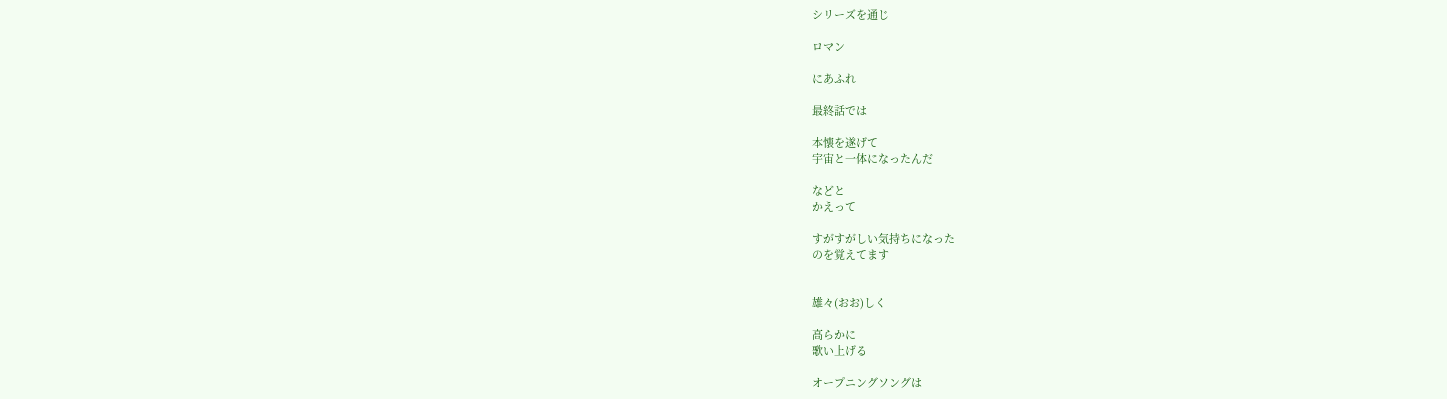シリーズを通じ

ロマン

にあふれ

最終話では

本懐を遂げて
宇宙と一体になったんだ

などと
かえって

すがすがしい気持ちになった
のを覚えてます


雄々(おお)しく

高らかに
歌い上げる

オープニングソングは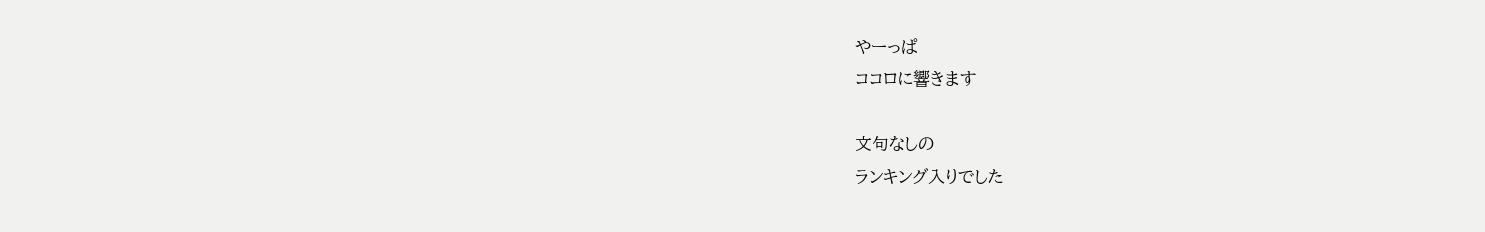やーっぱ
ココロに響きます

文句なしの
ランキング入りでした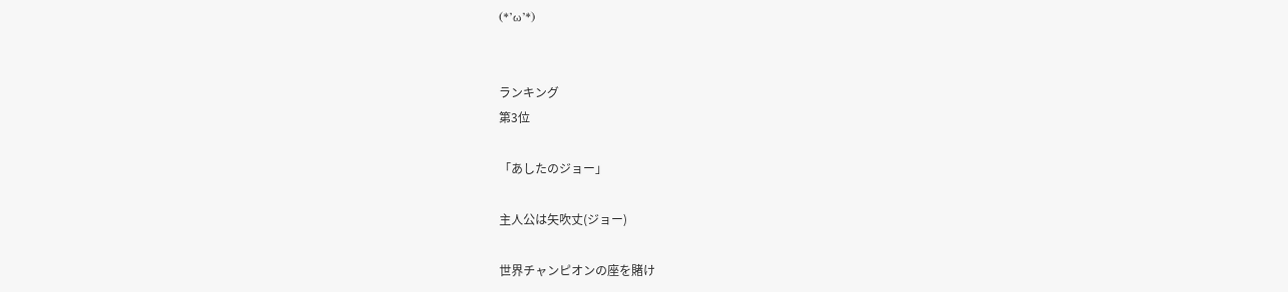(*’ω’*)


ランキング
第3位

「あしたのジョー」

主人公は矢吹丈(ジョー)

世界チャンピオンの座を賭け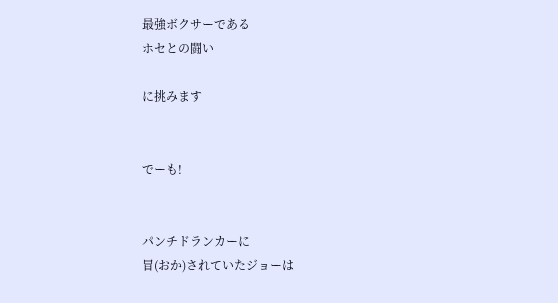最強ボクサーである
ホセとの闘い

に挑みます


でーも!


パンチドランカーに
冒(おか)されていたジョーは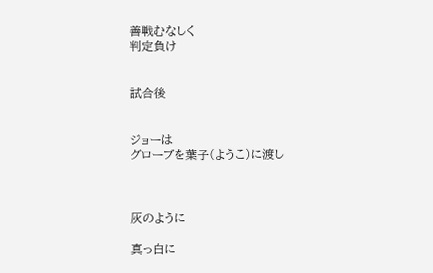善戦むなしく
判定負け


試合後


ジョーは
グローブを葉子(ようこ)に渡し



灰のように

真っ白に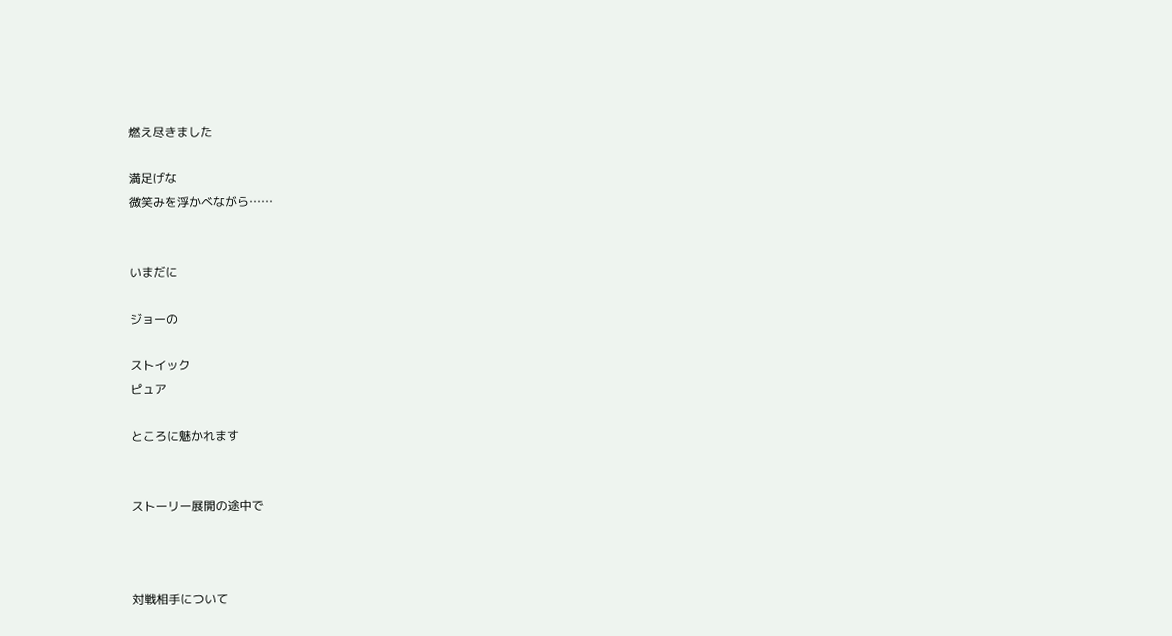燃え尽きました

満足げな
微笑みを浮かべながら……


いまだに

ジョーの

ストイック
ピュア

ところに魅かれます


ストーリー展開の途中で



対戦相手について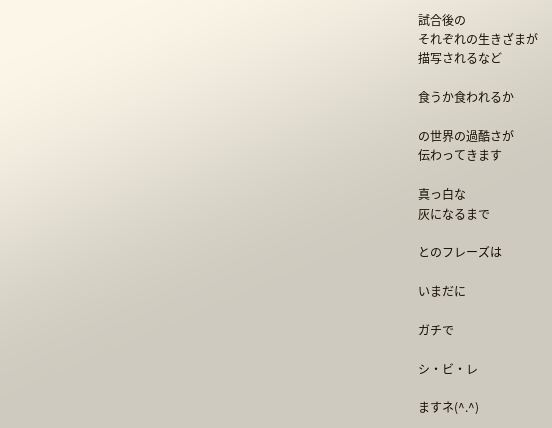試合後の
それぞれの生きざまが
描写されるなど

食うか食われるか

の世界の過酷さが
伝わってきます

真っ白な
灰になるまで

とのフレーズは

いまだに

ガチで

シ・ビ・レ

ますネ(^.^)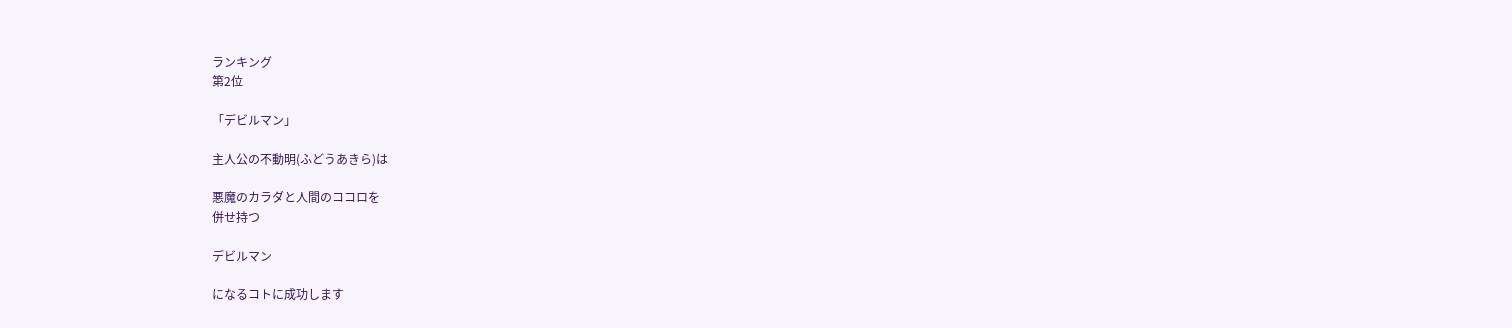ランキング
第2位

「デビルマン」

主人公の不動明(ふどうあきら)は

悪魔のカラダと人間のココロを
併せ持つ

デビルマン

になるコトに成功します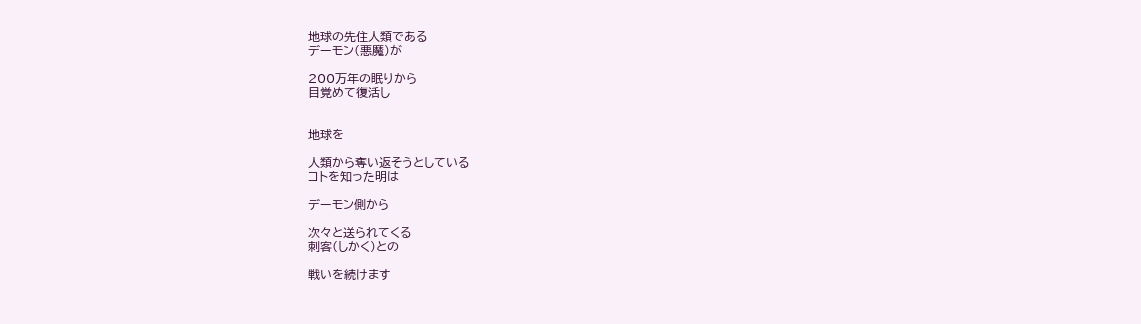地球の先住人類である
デーモン(悪魔)が

200万年の眠りから
目覚めて復活し


地球を

人類から奪い返そうとしている
コトを知った明は

デーモン側から

次々と送られてくる
刺客(しかく)との

戦いを続けます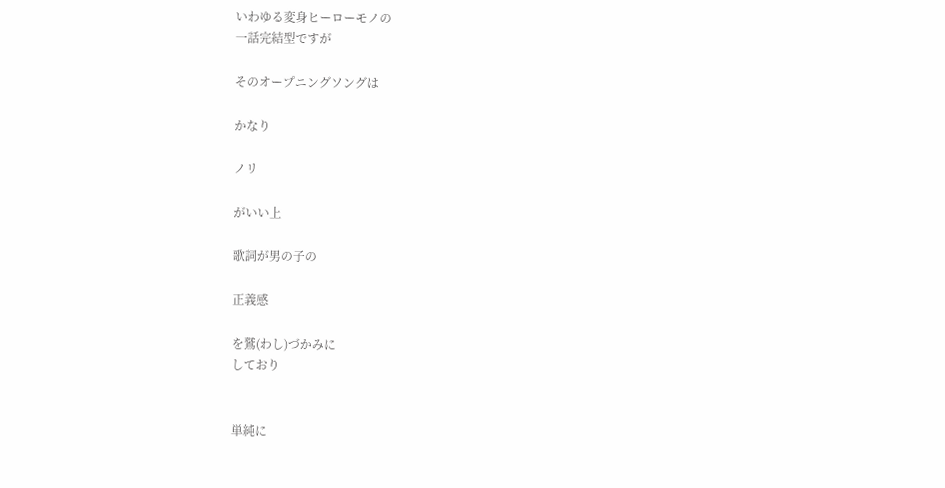いわゆる変身ヒーローモノの
一話完結型ですが

そのオープニングソングは

かなり

ノリ

がいい上

歌詞が男の子の

正義感

を鷲(わし)づかみに
しており


単純に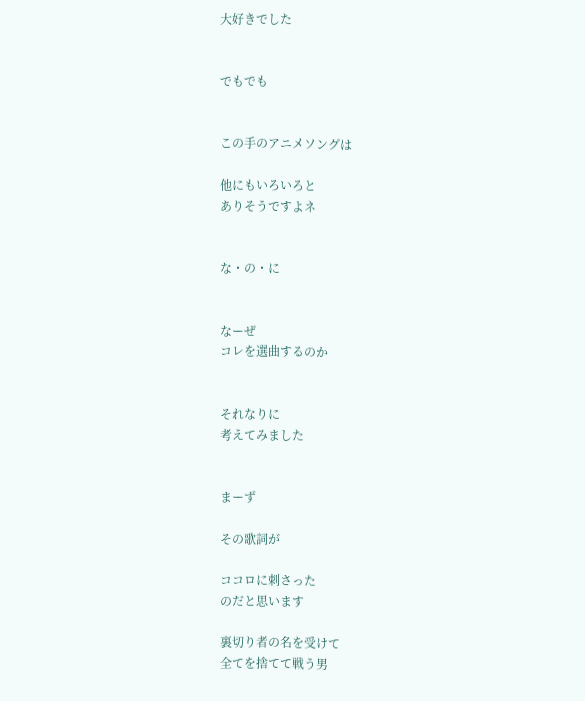大好きでした


でもでも


この手のアニメソングは

他にもいろいろと
ありそうですよネ


な・の・に


なーぜ
コレを選曲するのか


それなりに
考えてみました


まーず

その歌詞が

ココロに刺さった
のだと思います

裏切り者の名を受けて
全てを捨てて戦う男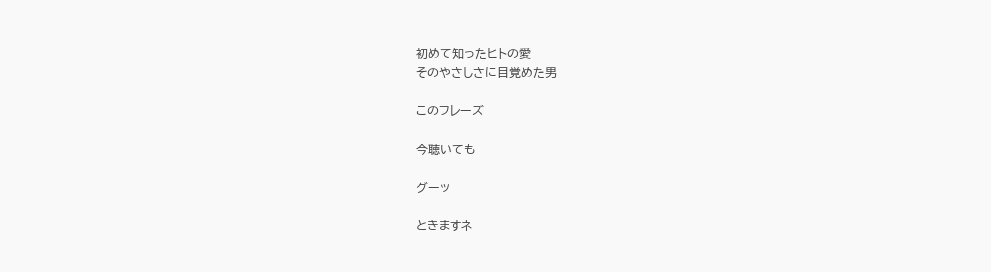初めて知ったヒトの愛
そのやさしさに目覚めた男

このフレーズ

今聴いても

グーッ

ときますネ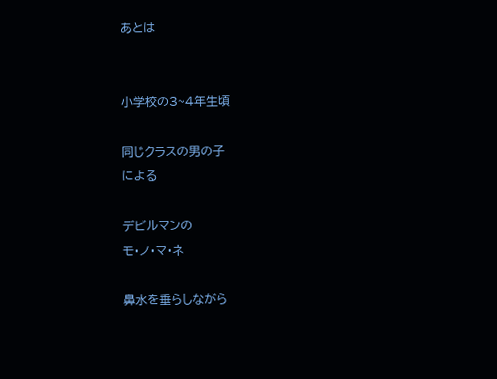あとは


小学校の3~4年生頃

同じクラスの男の子
による

デビルマンの
モ・ノ・マ・ネ

鼻水を垂らしながら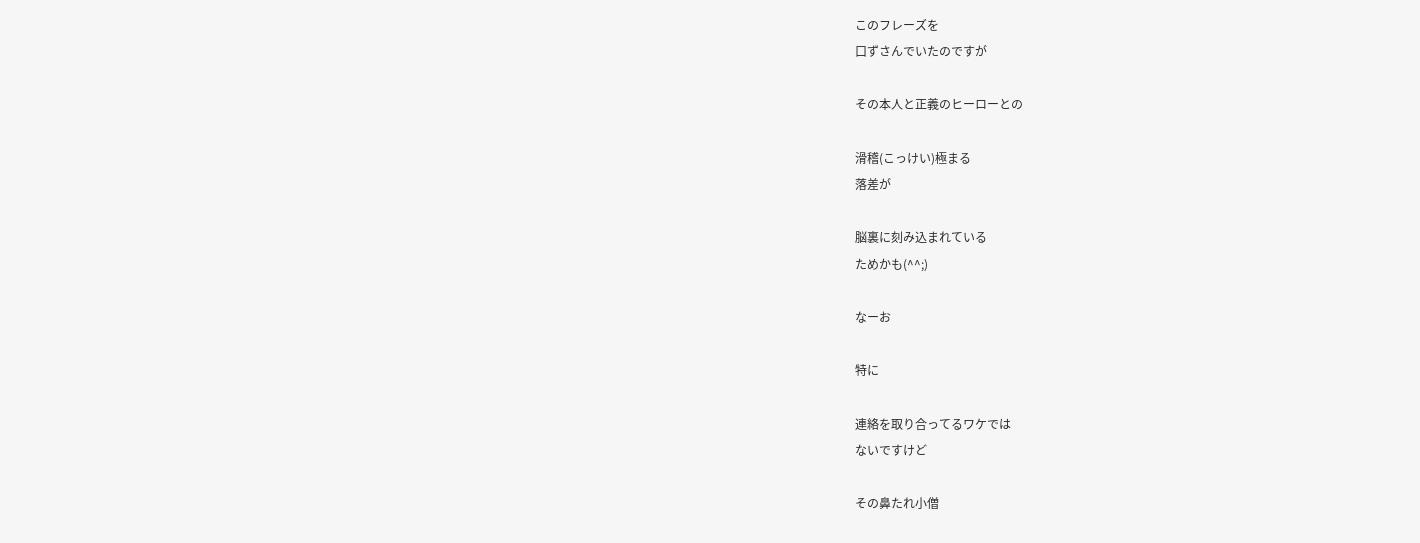このフレーズを
口ずさんでいたのですが

その本人と正義のヒーローとの

滑稽(こっけい)極まる
落差が

脳裏に刻み込まれている
ためかも(^^;)

なーお

特に

連絡を取り合ってるワケでは
ないですけど

その鼻たれ小僧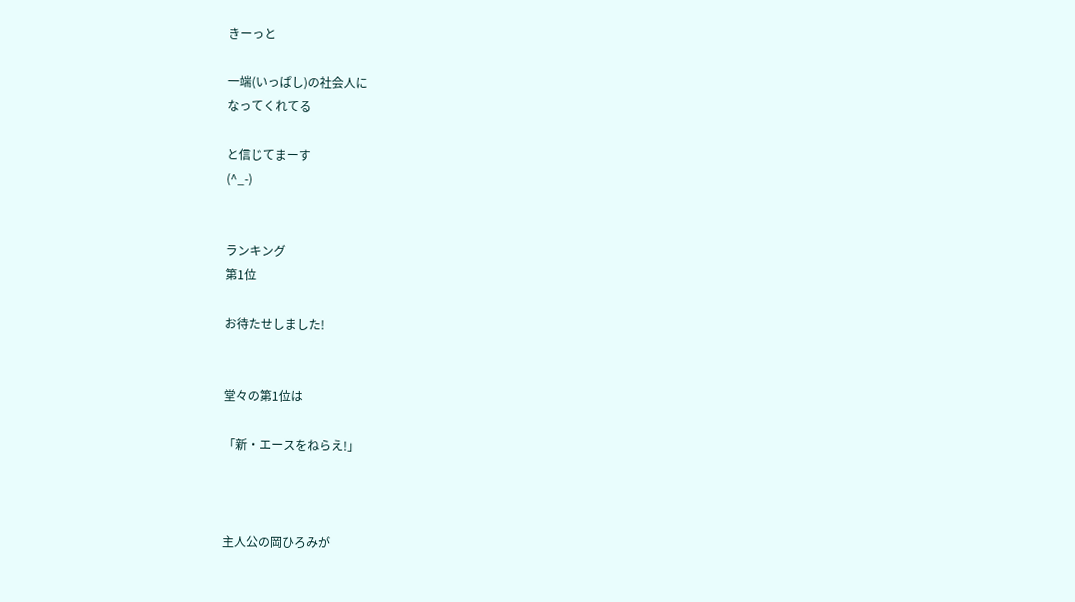きーっと

一端(いっぱし)の社会人に
なってくれてる

と信じてまーす
(^_-)


ランキング
第1位

お待たせしました!


堂々の第1位は

「新・エースをねらえ!」



主人公の岡ひろみが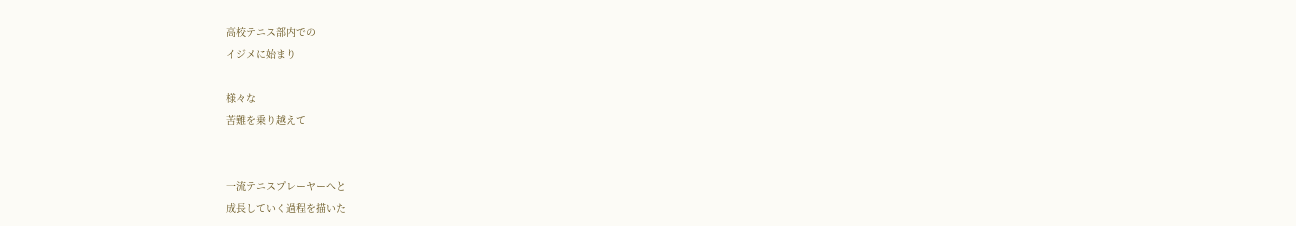高校テニス部内での
イジメに始まり

様々な
苦難を乗り越えて


一流テニスプレーヤーへと
成長していく過程を描いた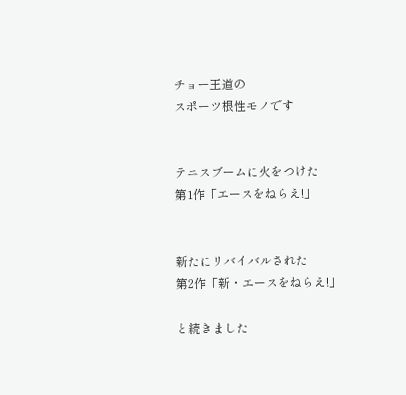チョー王道の
スポーツ根性モノです


テニスブームに火をつけた
第1作「エースをねらえ!」


新たにリバイバルされた
第2作「新・エースをねらえ!」

と続きました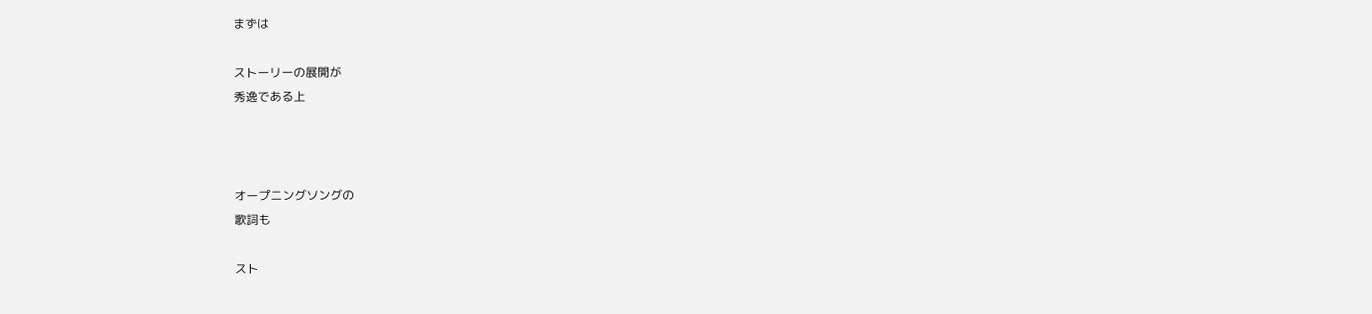まずは

ストーリーの展開が
秀逸である上



オープニングソングの
歌詞も

スト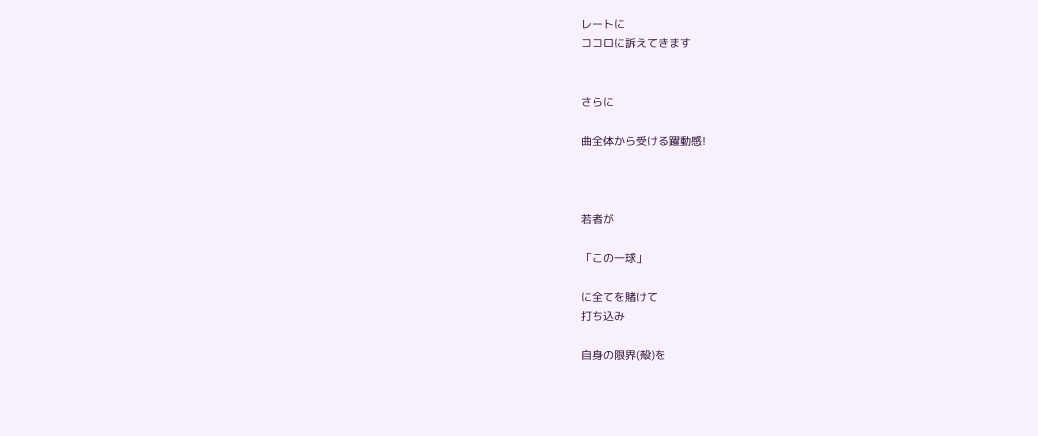レートに
ココロに訴えてきます


さらに

曲全体から受ける躍動感!



若者が

「この一球」

に全てを賭けて
打ち込み

自身の限界(殻)を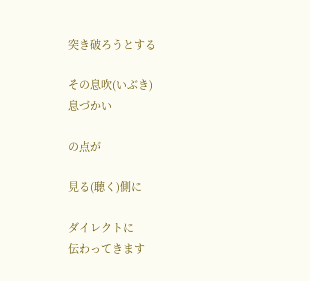突き破ろうとする

その息吹(いぶき)
息づかい

の点が

見る(聴く)側に

ダイレクトに
伝わってきます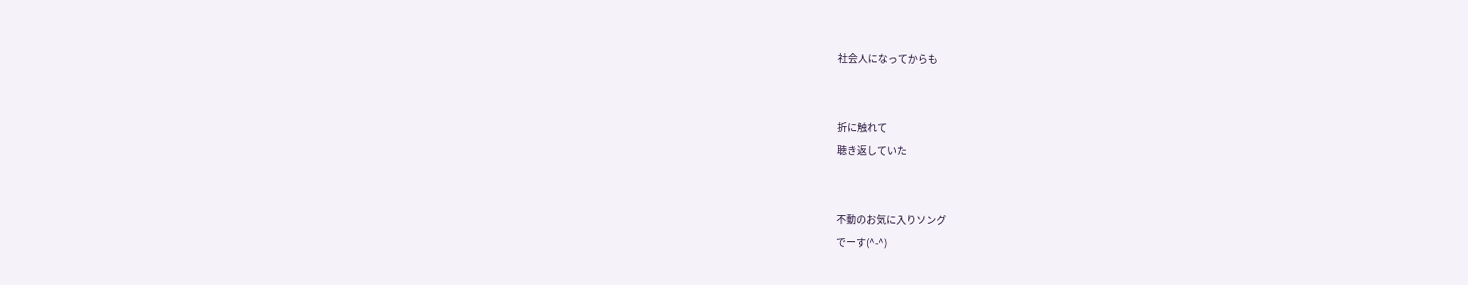社会人になってからも


折に触れて
聴き返していた


不動のお気に入りソング
でーす(^-^)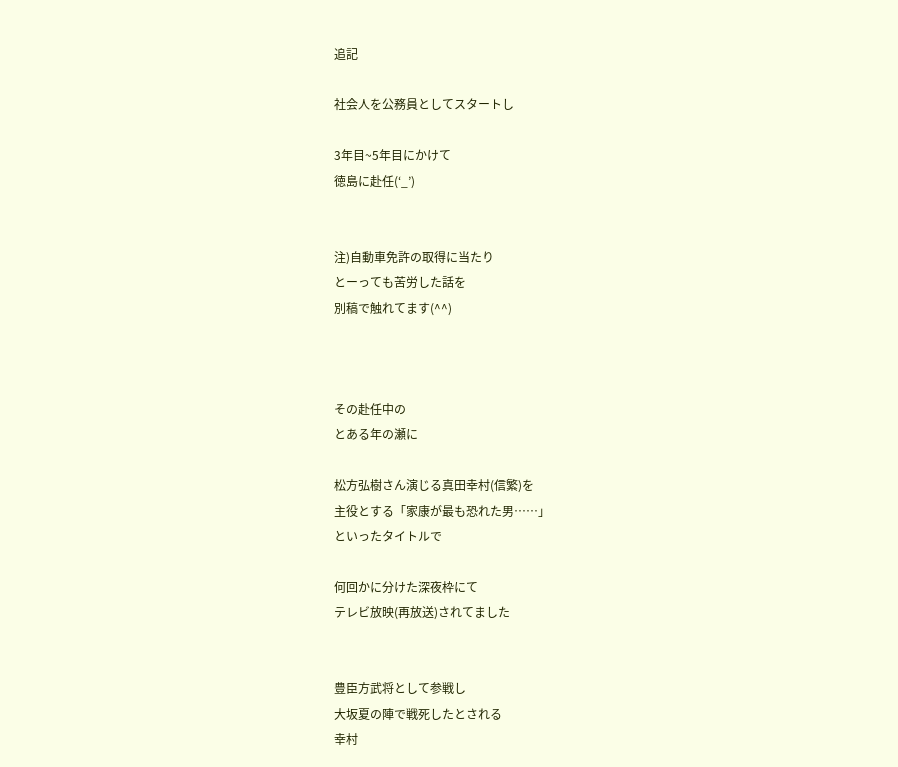追記

社会人を公務員としてスタートし

3年目~5年目にかけて
徳島に赴任(‘_’)


注)自動車免許の取得に当たり
とーっても苦労した話を
別稿で触れてます(^^)



その赴任中の
とある年の瀬に

松方弘樹さん演じる真田幸村(信繁)を
主役とする「家康が最も恐れた男……」
といったタイトルで

何回かに分けた深夜枠にて
テレビ放映(再放送)されてました


豊臣方武将として参戦し
大坂夏の陣で戦死したとされる
幸村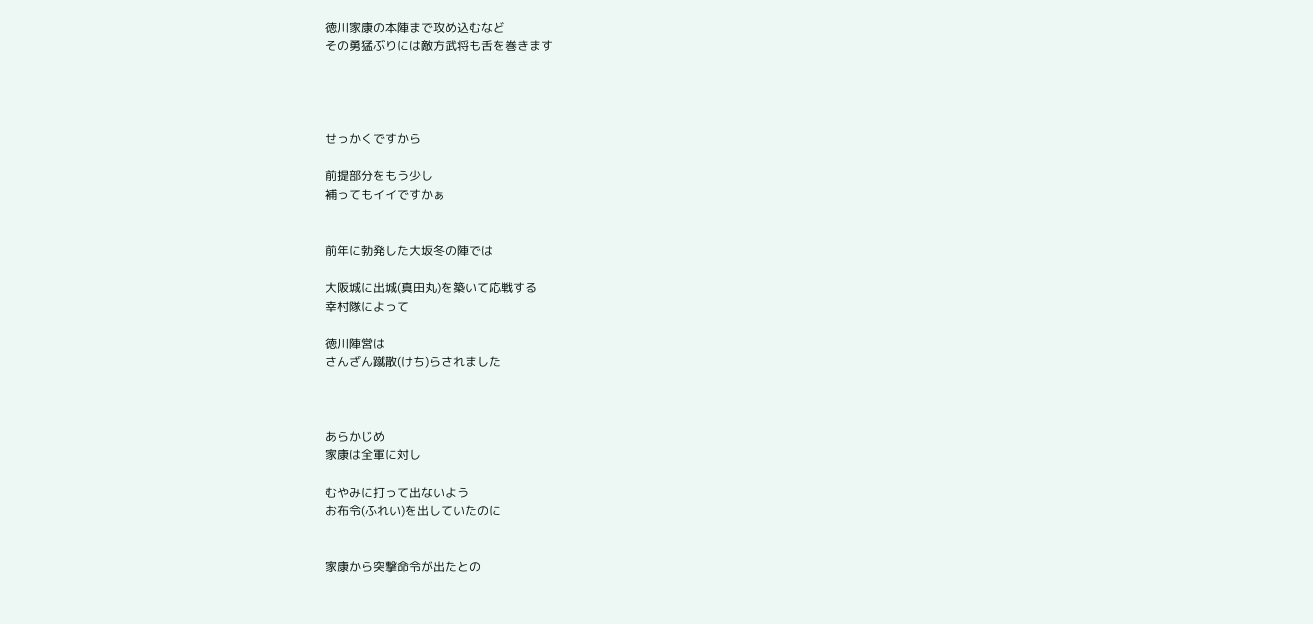徳川家康の本陣まで攻め込むなど
その勇猛ぶりには敵方武将も舌を巻きます




せっかくですから

前提部分をもう少し
補ってもイイですかぁ


前年に勃発した大坂冬の陣では

大阪城に出城(真田丸)を築いて応戦する
幸村隊によって

徳川陣営は
さんざん蹴散(けち)らされました



あらかじめ
家康は全軍に対し

むやみに打って出ないよう
お布令(ふれい)を出していたのに


家康から突撃命令が出たとの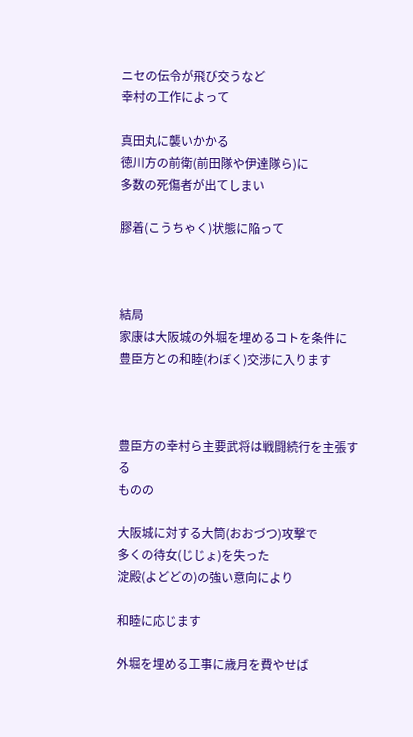ニセの伝令が飛び交うなど
幸村の工作によって

真田丸に襲いかかる
徳川方の前衛(前田隊や伊達隊ら)に
多数の死傷者が出てしまい

膠着(こうちゃく)状態に陥って



結局
家康は大阪城の外堀を埋めるコトを条件に
豊臣方との和睦(わぼく)交渉に入ります



豊臣方の幸村ら主要武将は戦闘続行を主張する
ものの

大阪城に対する大筒(おおづつ)攻撃で
多くの待女(じじょ)を失った
淀殿(よどどの)の強い意向により

和睦に応じます

外堀を埋める工事に歳月を費やせば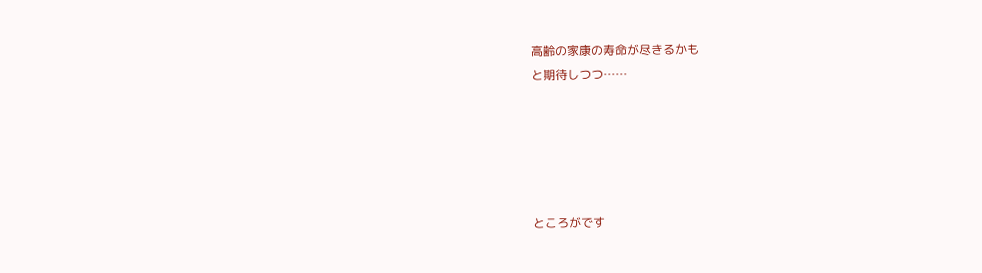高齢の家康の寿命が尽きるかも
と期待しつつ……





ところがです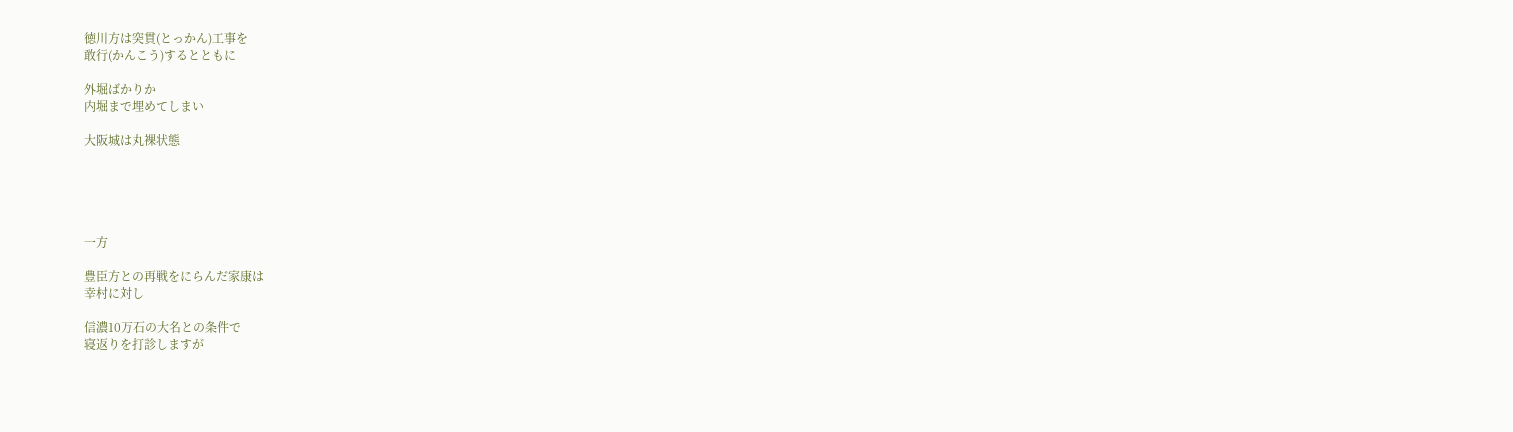徳川方は突貫(とっかん)工事を
敢行(かんこう)するとともに

外堀ばかりか
内堀まで埋めてしまい

大阪城は丸裸状態





一方

豊臣方との再戦をにらんだ家康は
幸村に対し

信濃10万石の大名との条件で
寝返りを打診しますが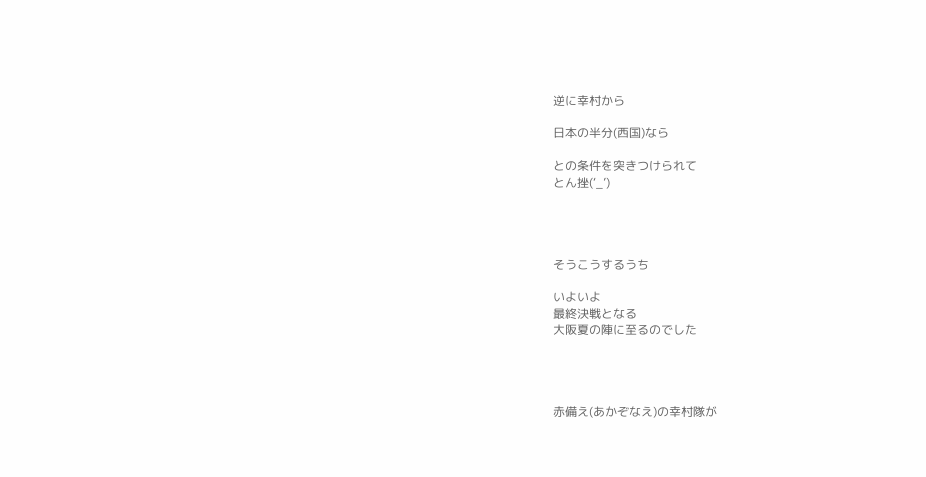逆に幸村から

日本の半分(西国)なら

との条件を突きつけられて
とん挫(‘_’)




そうこうするうち

いよいよ
最終決戦となる
大阪夏の陣に至るのでした




赤備え(あかぞなえ)の幸村隊が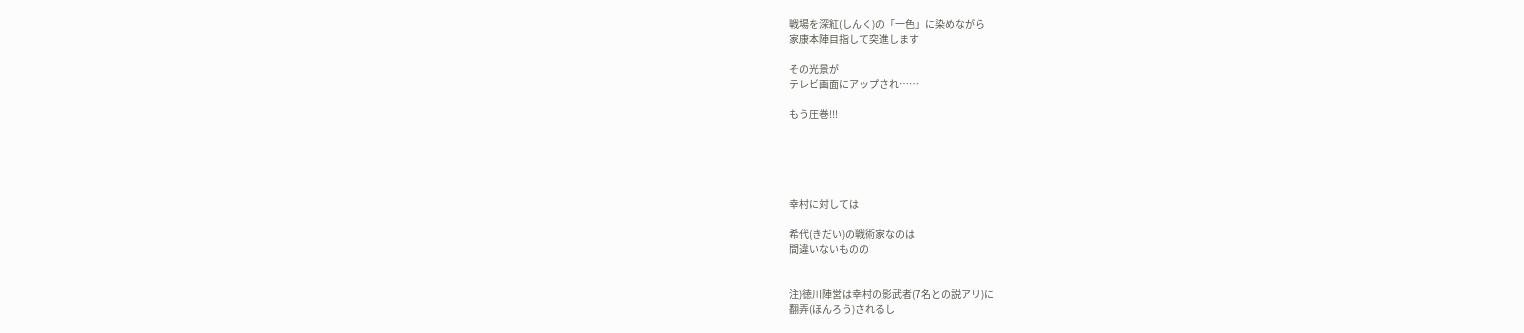戦場を深紅(しんく)の「一色」に染めながら
家康本陣目指して突進します

その光景が
テレビ画面にアップされ……

もう圧巻!!!





幸村に対しては

希代(きだい)の戦術家なのは
間違いないものの


注)徳川陣営は幸村の影武者(7名との説アリ)に
翻弄(ほんろう)されるし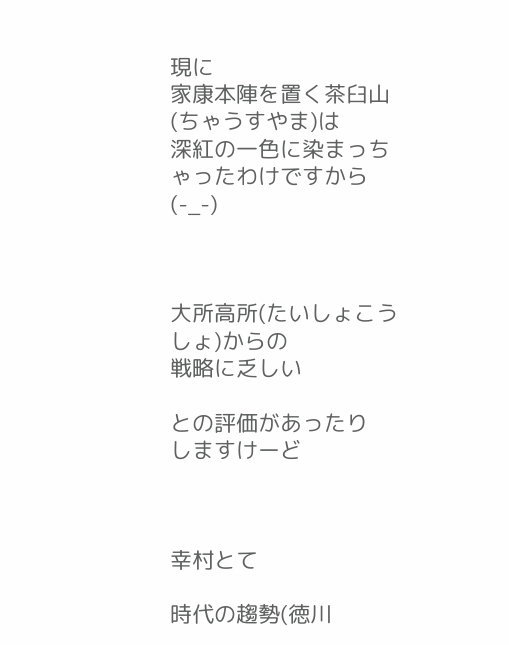現に
家康本陣を置く茶臼山(ちゃうすやま)は
深紅の一色に染まっちゃったわけですから(-_-)



大所高所(たいしょこうしょ)からの
戦略に乏しい

との評価があったり
しますけーど



幸村とて

時代の趨勢(徳川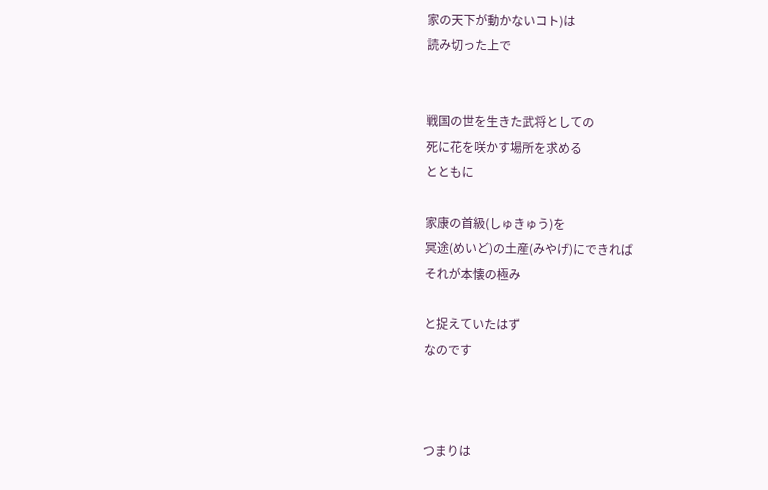家の天下が動かないコト)は
読み切った上で


戦国の世を生きた武将としての
死に花を咲かす場所を求める
とともに

家康の首級(しゅきゅう)を
冥途(めいど)の土産(みやげ)にできれば
それが本懐の極み

と捉えていたはず
なのです



つまりは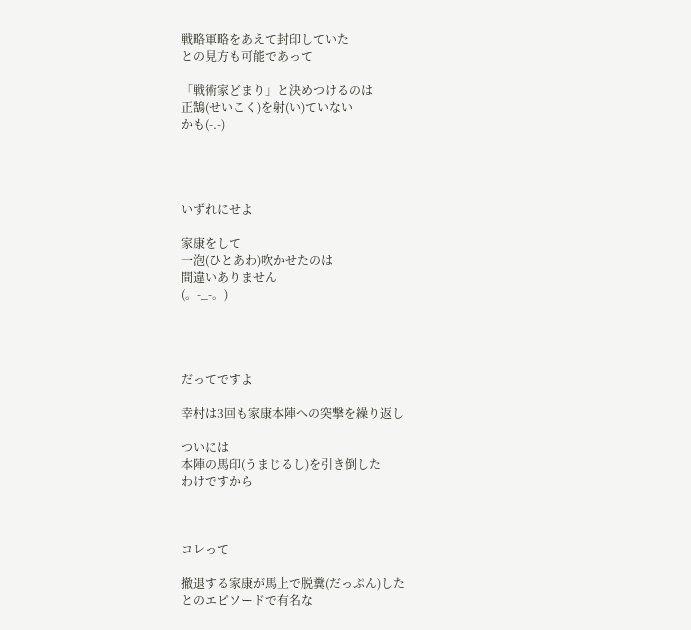戦略軍略をあえて封印していた
との見方も可能であって

「戦術家どまり」と決めつけるのは
正鵠(せいこく)を射(い)ていない
かも(-.-)




いずれにせよ

家康をして
一泡(ひとあわ)吹かせたのは
間違いありません
(。-_-。)




だってですよ

幸村は3回も家康本陣への突撃を繰り返し

ついには
本陣の馬印(うまじるし)を引き倒した
わけですから



コレって

撤退する家康が馬上で脱糞(だっぷん)した
とのエピソードで有名な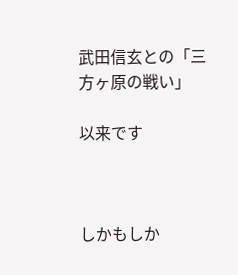武田信玄との「三方ヶ原の戦い」

以来です



しかもしか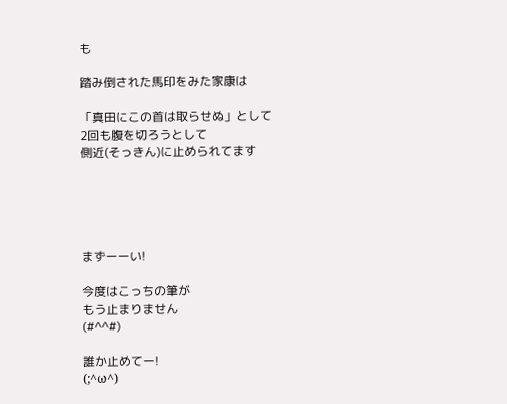も

踏み倒された馬印をみた家康は

「真田にこの首は取らせぬ」として
2回も腹を切ろうとして
側近(そっきん)に止められてます





まずーーい!

今度はこっちの筆が
もう止まりません
(#^^#)

誰か止めてー!
(;^ω^)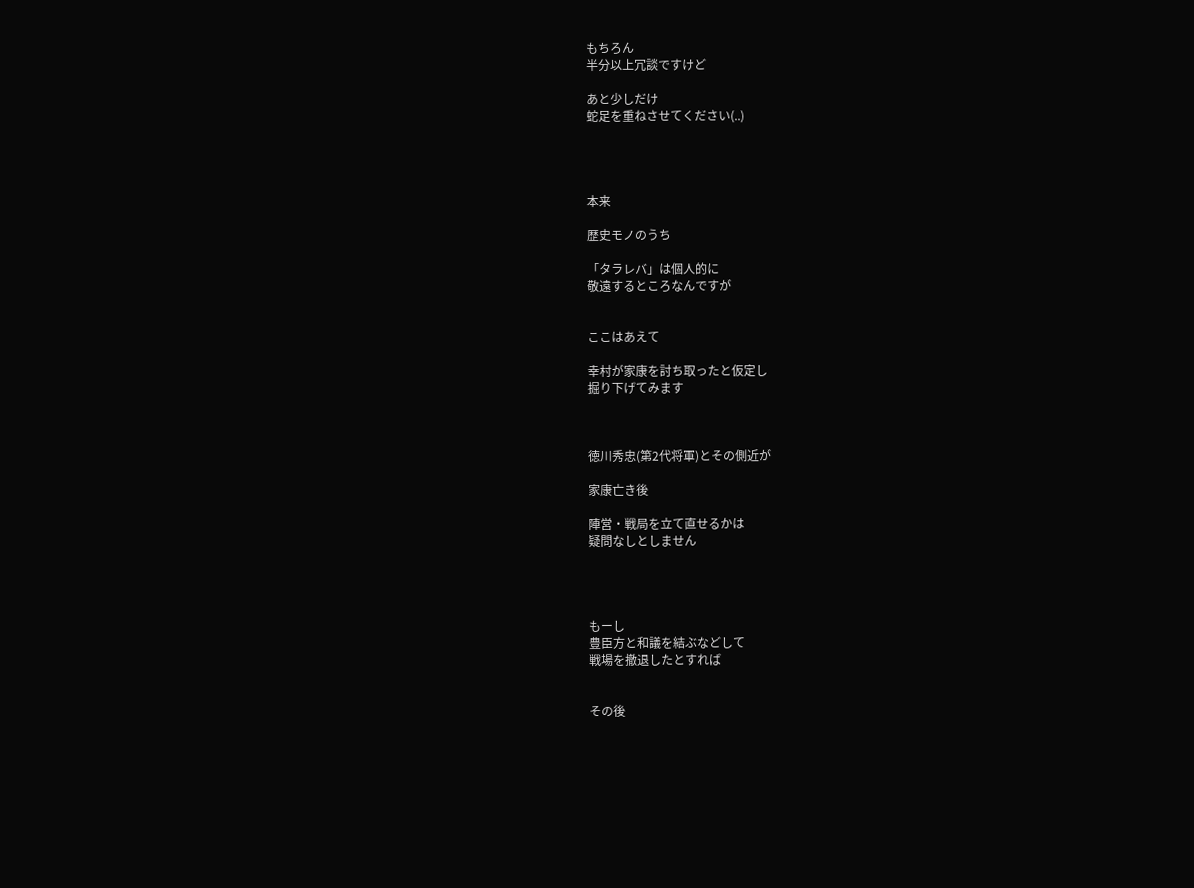もちろん
半分以上冗談ですけど

あと少しだけ
蛇足を重ねさせてください(..)




本来

歴史モノのうち

「タラレバ」は個人的に
敬遠するところなんですが


ここはあえて

幸村が家康を討ち取ったと仮定し
掘り下げてみます



徳川秀忠(第2代将軍)とその側近が

家康亡き後

陣営・戦局を立て直せるかは
疑問なしとしません




もーし
豊臣方と和議を結ぶなどして
戦場を撤退したとすれば


その後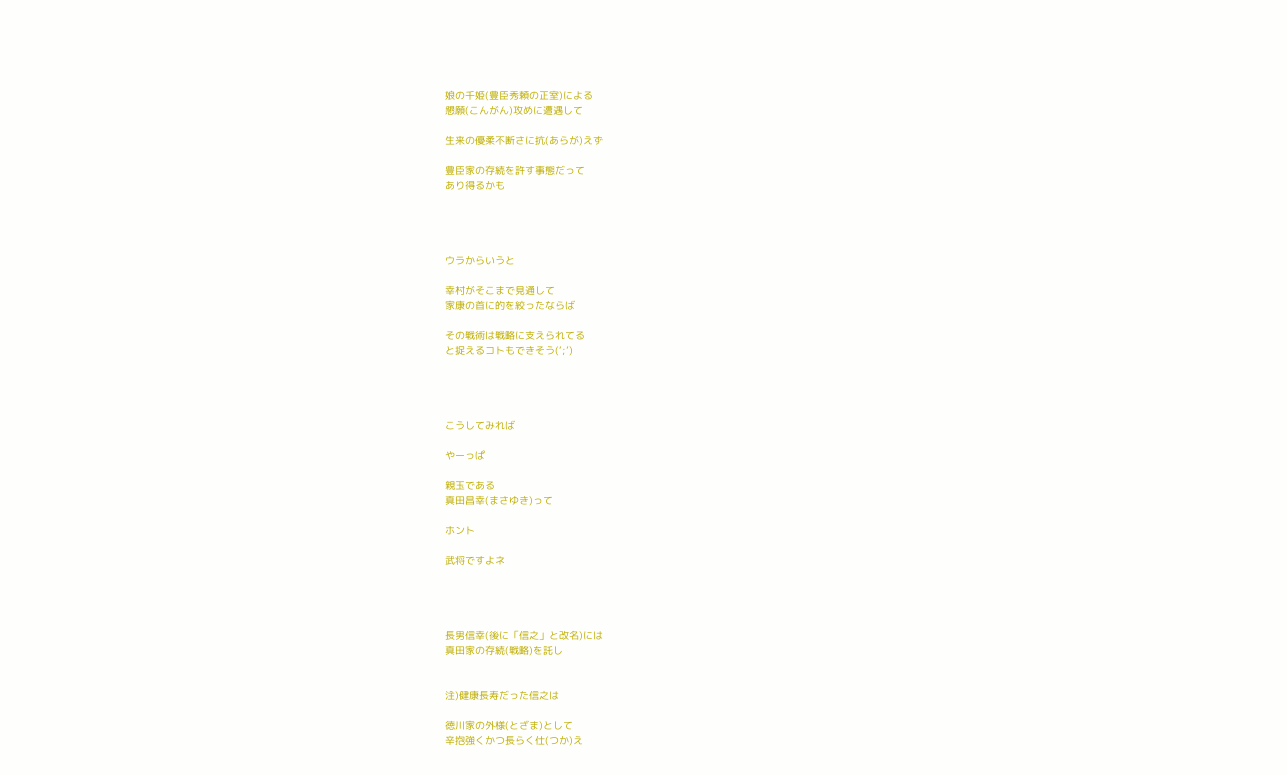娘の千姫(豊臣秀頼の正室)による
懇願(こんがん)攻めに遭遇して

生来の優柔不断さに抗(あらが)えず

豊臣家の存続を許す事態だって
あり得るかも




ウラからいうと

幸村がそこまで見通して
家康の首に的を絞ったならば

その戦術は戦略に支えられてる
と捉えるコトもできそう(‘;’)




こうしてみれば

やーっぱ

親玉である
真田昌幸(まさゆき)って

ホント

武将ですよネ




長男信幸(後に「信之」と改名)には
真田家の存続(戦略)を託し


注)健康長寿だった信之は

徳川家の外様(とざま)として
辛抱強くかつ長らく仕(つか)え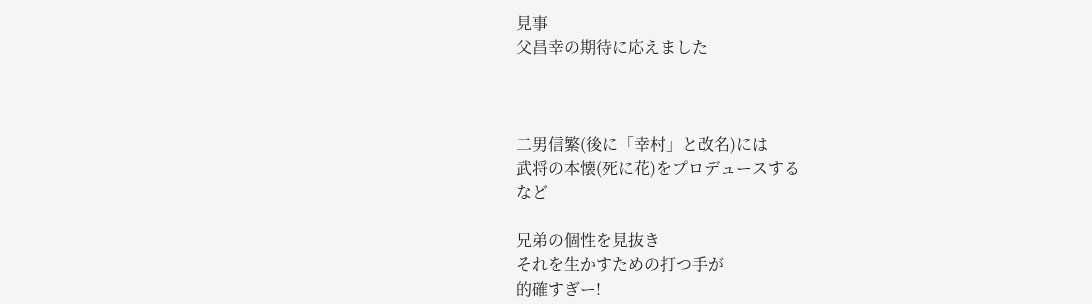見事
父昌幸の期待に応えました



二男信繁(後に「幸村」と改名)には
武将の本懐(死に花)をプロデュースする
など

兄弟の個性を見抜き
それを生かすための打つ手が
的確すぎー!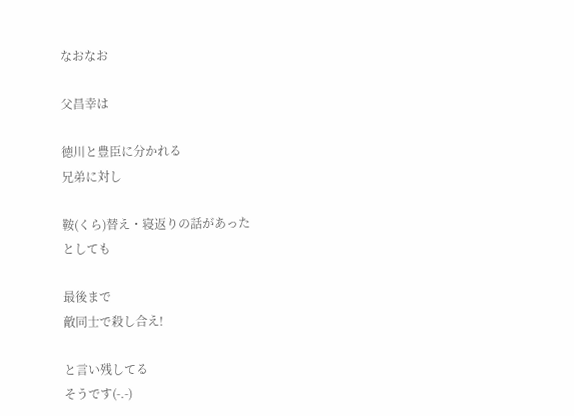なおなお

父昌幸は

徳川と豊臣に分かれる
兄弟に対し

鞍(くら)替え・寝返りの話があった
としても

最後まで
敵同士で殺し合え!

と言い残してる
そうです(-.-)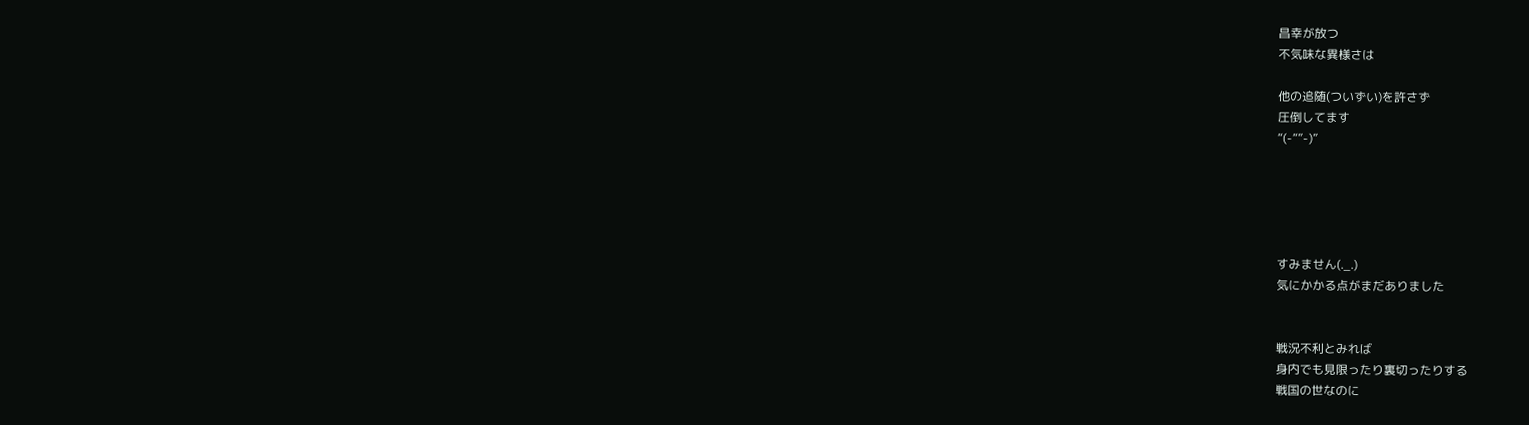昌幸が放つ
不気味な異様さは

他の追随(ついずい)を許さず
圧倒してます
“(-“”-)”





すみません(._.)
気にかかる点がまだありました


戦況不利とみれば
身内でも見限ったり裏切ったりする
戦国の世なのに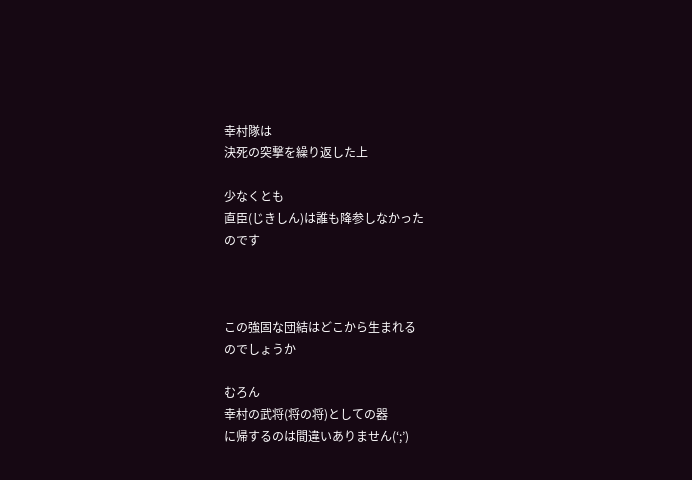幸村隊は
決死の突撃を繰り返した上

少なくとも
直臣(じきしん)は誰も降参しなかった
のです



この強固な団結はどこから生まれる
のでしょうか

むろん
幸村の武将(将の将)としての器
に帰するのは間違いありません(‘;’)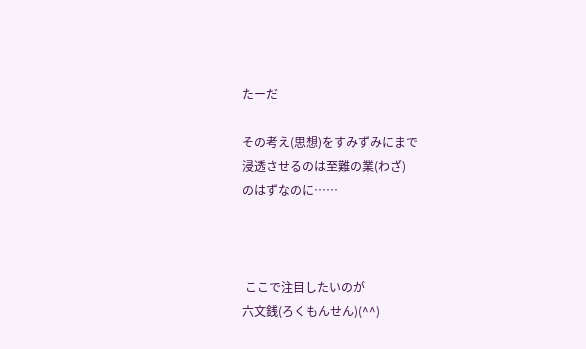たーだ

その考え(思想)をすみずみにまで
浸透させるのは至難の業(わざ)
のはずなのに……



 ここで注目したいのが
六文銭(ろくもんせん)(^^)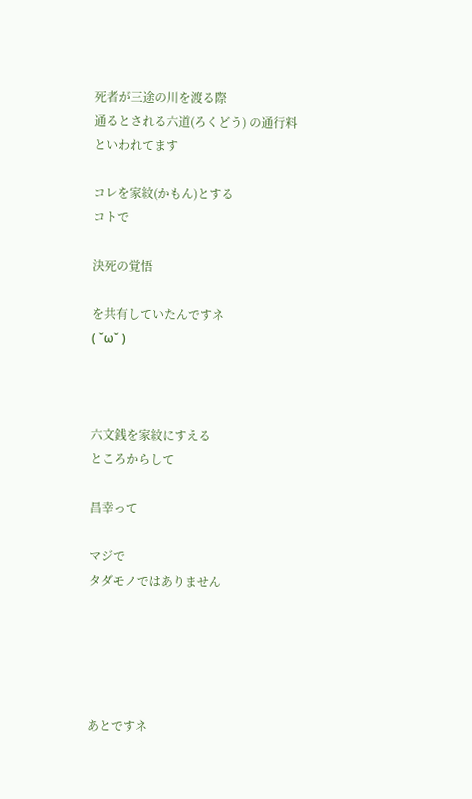死者が三途の川を渡る際
通るとされる六道(ろくどう) の通行料
といわれてます

コレを家紋(かもん)とする
コトで

決死の覚悟

を共有していたんですネ
( ˘ω˘ )



六文銭を家紋にすえる
ところからして

昌幸って

マジで
タダモノではありません





あとですネ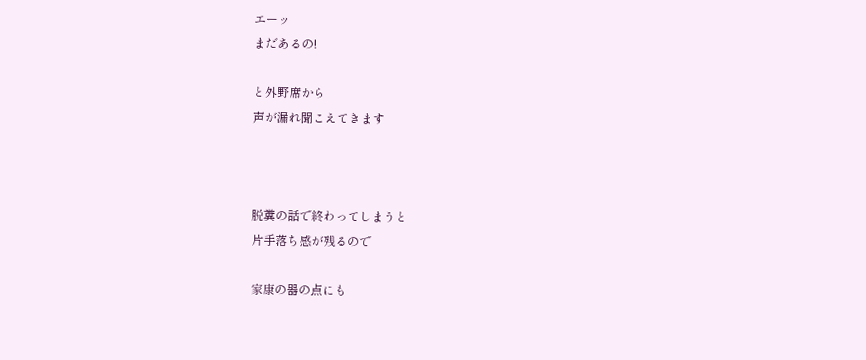エーッ
まだあるの!

と外野席から
声が漏れ聞こえてきます



脱糞の話で終わってしまうと
片手落ち感が残るので

家康の器の点にも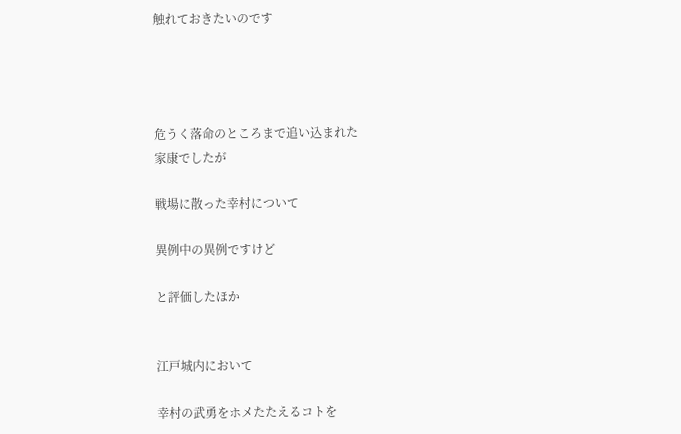触れておきたいのです




危うく落命のところまで追い込まれた
家康でしたが

戦場に散った幸村について

異例中の異例ですけど

と評価したほか


江戸城内において

幸村の武勇をホメたたえるコトを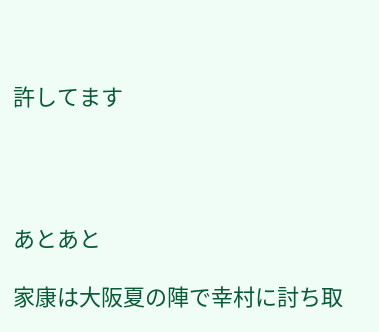許してます




あとあと

家康は大阪夏の陣で幸村に討ち取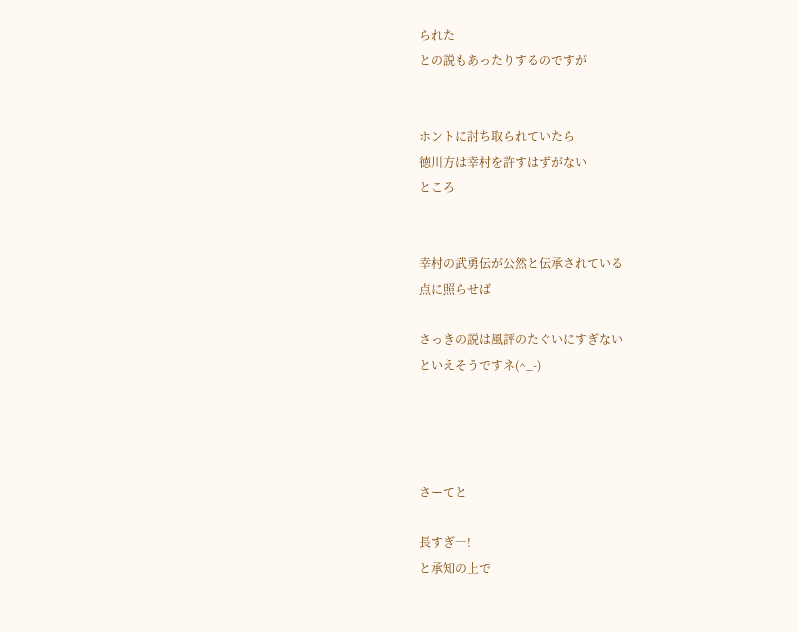られた
との説もあったりするのですが


ホントに討ち取られていたら
徳川方は幸村を許すはずがない
ところ


幸村の武勇伝が公然と伝承されている
点に照らせば

さっきの説は風評のたぐいにすぎない
といえそうですネ(^_-)




さーてと

長すぎ―!
と承知の上で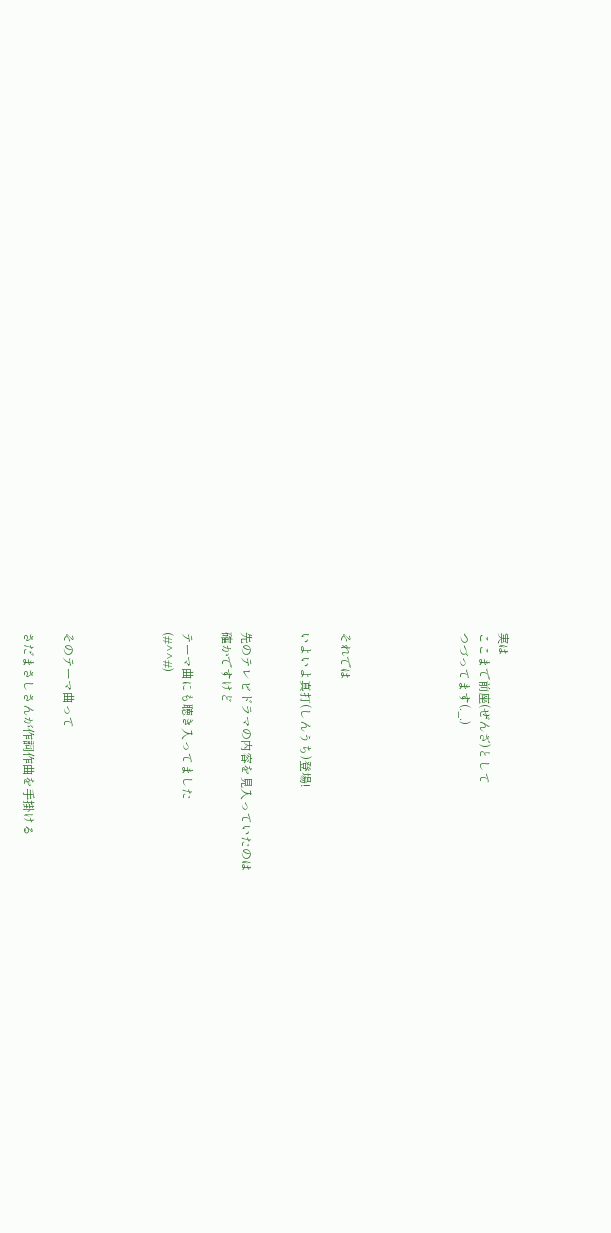実は
ここまで前座(ぜんざ)として
つづってます(._.)





それでは

いよいよ真打(しんうち)登場!


先のテレビドラマの内容を見入っていたのは
確かですけど

テーマ曲にも聴き入ってました
(#^^#)




そのテーマ曲って

さだまさしさんが作詞作曲を手掛ける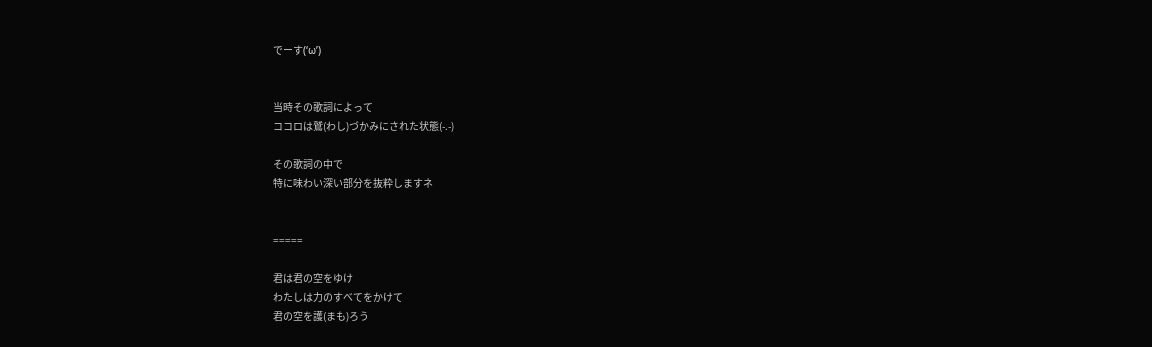でーす(‘ω’)


当時その歌詞によって
ココロは鷲(わし)づかみにされた状態(-.-)

その歌詞の中で
特に味わい深い部分を抜粋しますネ


=====

君は君の空をゆけ
わたしは力のすべてをかけて
君の空を護(まも)ろう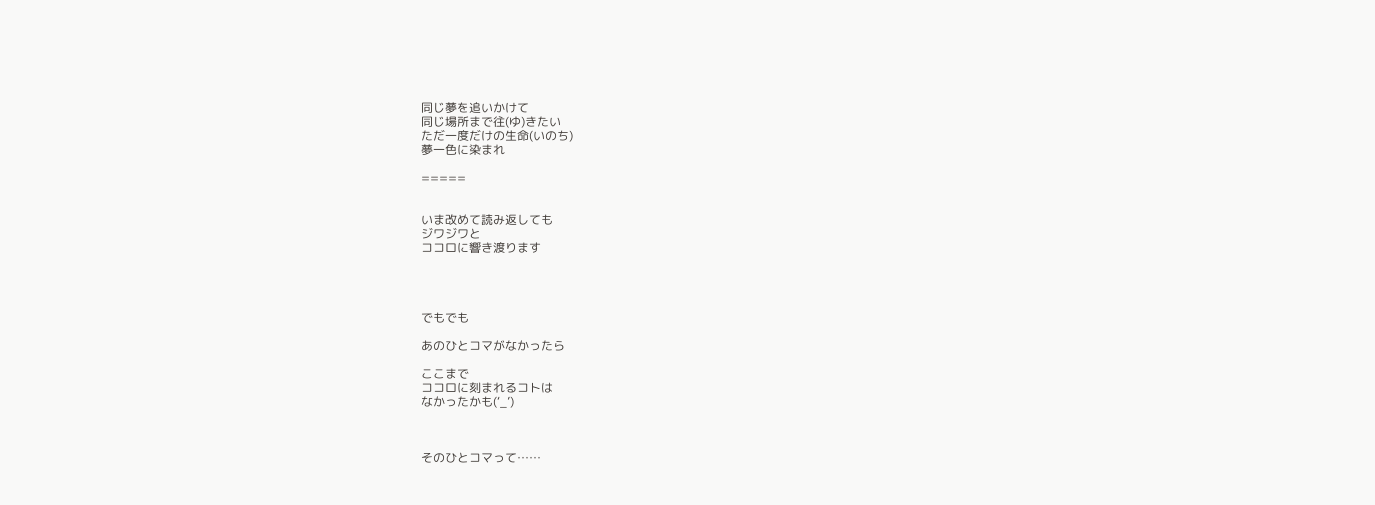同じ夢を追いかけて
同じ場所まで往(ゆ)きたい
ただ一度だけの生命(いのち)
夢一色に染まれ

=====


いま改めて読み返しても
ジワジワと
ココロに響き渡ります




でもでも

あのひとコマがなかったら

ここまで
ココロに刻まれるコトは
なかったかも(‘_’)



そのひとコマって……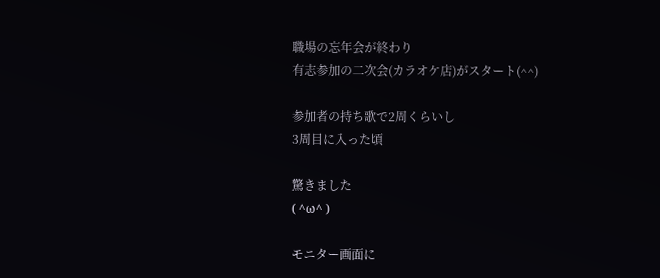職場の忘年会が終わり
有志参加の二次会(カラオケ店)がスタート(^^)

参加者の持ち歌で2周くらいし
3周目に入った頃

驚きました
( ^ω^ )

モニター画面に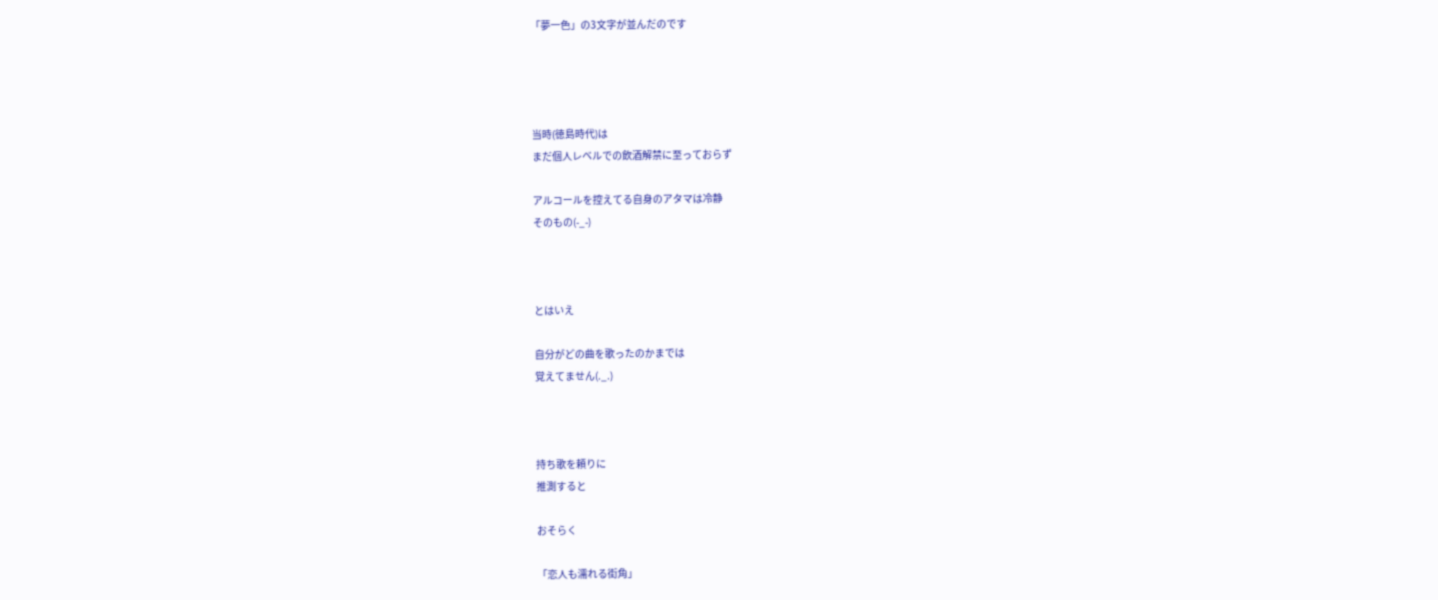「夢一色」の3文字が並んだのです




当時(徳島時代)は
まだ個人レベルでの飲酒解禁に至っておらず

アルコールを控えてる自身のアタマは冷静
そのもの(-_-)



とはいえ

自分がどの曲を歌ったのかまでは
覚えてません(._.)



持ち歌を頼りに
推測すると

おそらく

「恋人も濡れる街角」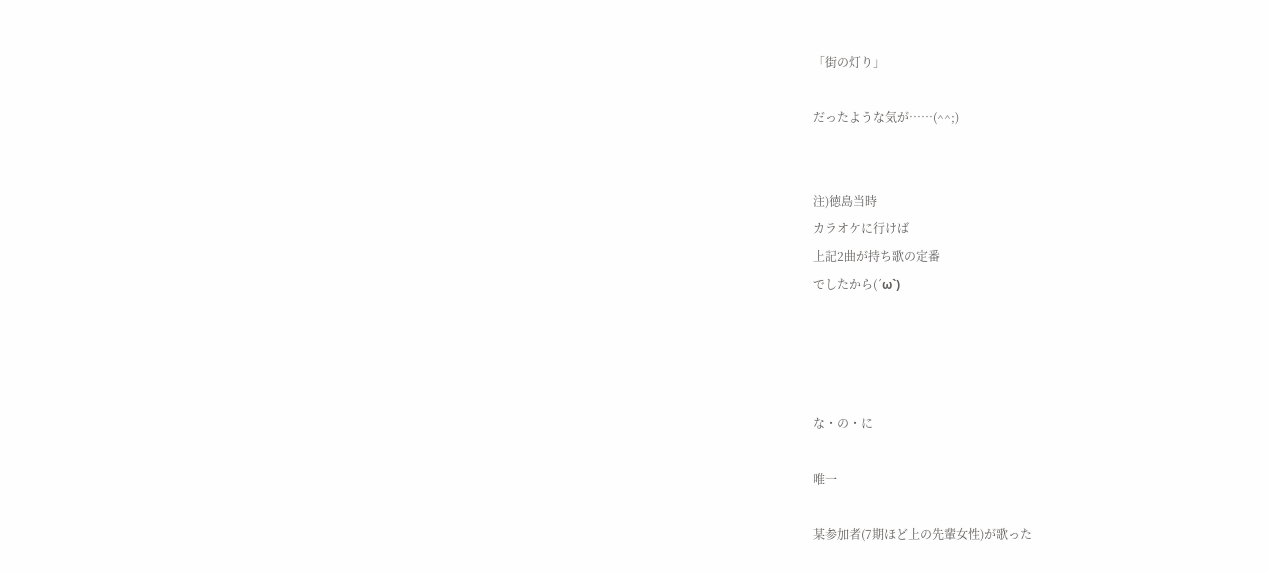「街の灯り」

だったような気が……(^^;)


注)徳島当時
カラオケに行けば
上記2曲が持ち歌の定番
でしたから(´ω`)




な・の・に

唯一

某参加者(7期ほど上の先輩女性)が歌った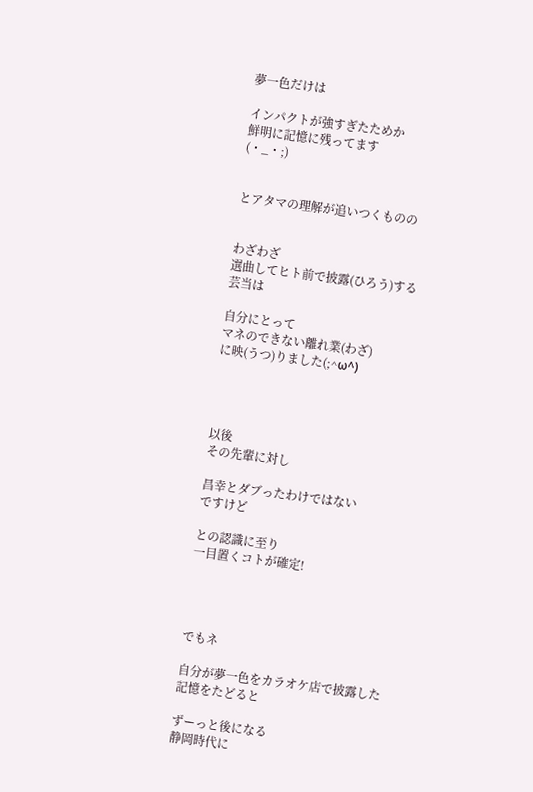夢一色だけは

インパクトが強すぎたためか
鮮明に記憶に残ってます
(・_・;)


とアタマの理解が追いつくものの


わざわざ
選曲してヒト前で披露(ひろう)する
芸当は

自分にとって
マネのできない離れ業(わざ)
に映(うつ)りました(;^ω^)




以後
その先輩に対し

昌幸とダブったわけではない
ですけど

との認識に至り
一目置くコトが確定!




でもネ

自分が夢一色をカラオケ店で披露した
記憶をたどると

ずーっと後になる
静岡時代に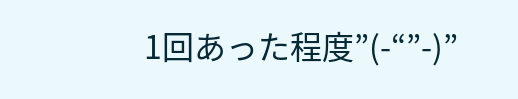1回あった程度”(-“”-)”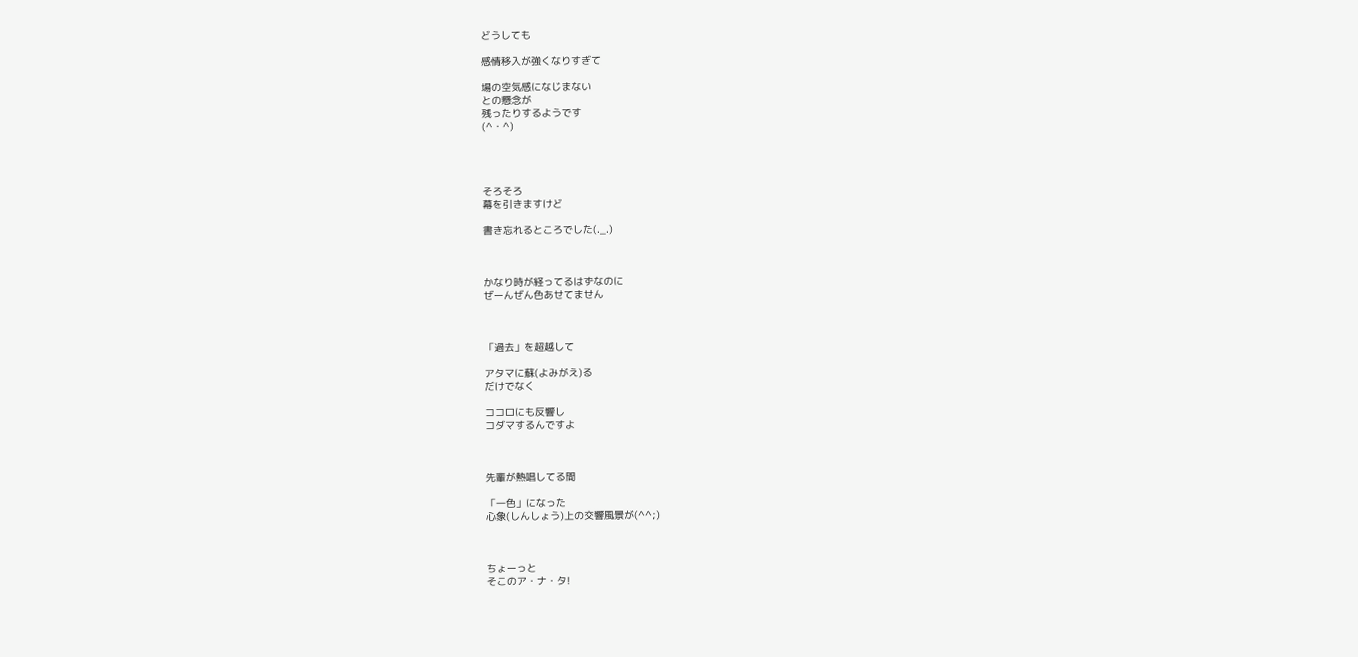どうしても

感情移入が強くなりすぎて

場の空気感になじまない
との懸念が
残ったりするようです
(^・^)




そろそろ
幕を引きますけど

書き忘れるところでした(._.)



かなり時が経ってるはずなのに
ぜーんぜん色あせてません



「過去」を超越して

アタマに蘇(よみがえ)る
だけでなく

ココロにも反響し
コダマするんですよ



先輩が熱唱してる間

「一色」になった
心象(しんしょう)上の交響風景が(^^;)



ちょーっと
そこのア・ナ・タ!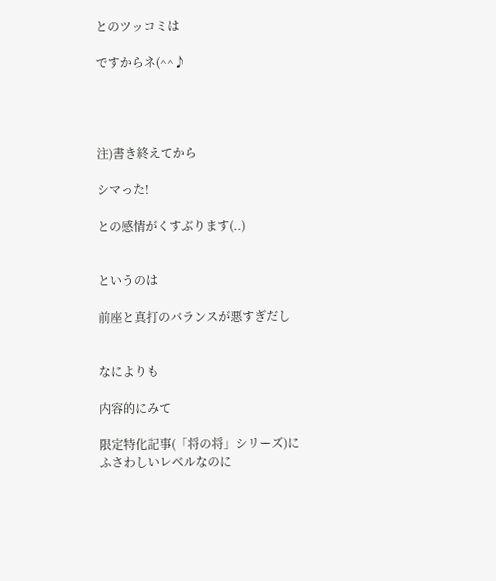とのツッコミは

ですからネ(^^♪




注)書き終えてから

シマった!

との感情がくすぶります(..)


というのは

前座と真打のバランスが悪すぎだし


なによりも

内容的にみて

限定特化記事(「将の将」シリーズ)に
ふさわしいレベルなのに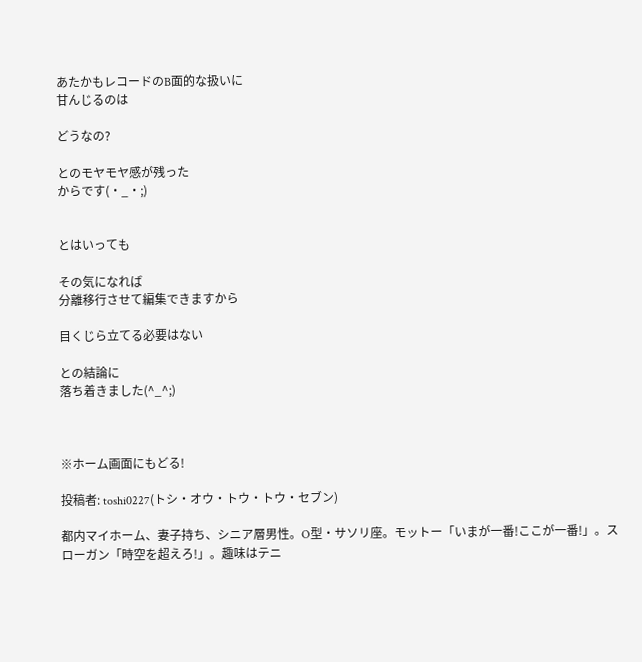あたかもレコードのB面的な扱いに
甘んじるのは

どうなの?

とのモヤモヤ感が残った
からです(・_・;)


とはいっても

その気になれば
分離移行させて編集できますから

目くじら立てる必要はない

との結論に
落ち着きました(^_^;)



※ホーム画面にもどる!

投稿者: toshi0227(トシ・オウ・トウ・トウ・セブン)

都内マイホーム、妻子持ち、シニア層男性。O型・サソリ座。モットー「いまが一番!ここが一番!」。スローガン「時空を超えろ!」。趣味はテニ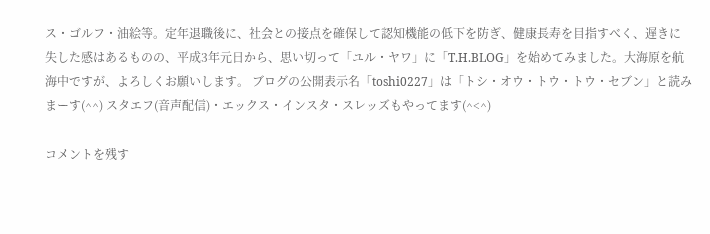ス・ゴルフ・油絵等。定年退職後に、社会との接点を確保して認知機能の低下を防ぎ、健康長寿を目指すべく、遅きに失した感はあるものの、平成3年元日から、思い切って「ユル・ヤワ」に「T.H.BLOG」を始めてみました。大海原を航海中ですが、よろしくお願いします。 ブログの公開表示名「toshi0227」は「トシ・オウ・トウ・トウ・セブン」と読みまーす(^^) スタエフ(音声配信)・エックス・インスタ・スレッズもやってます(^<^)

コメントを残す